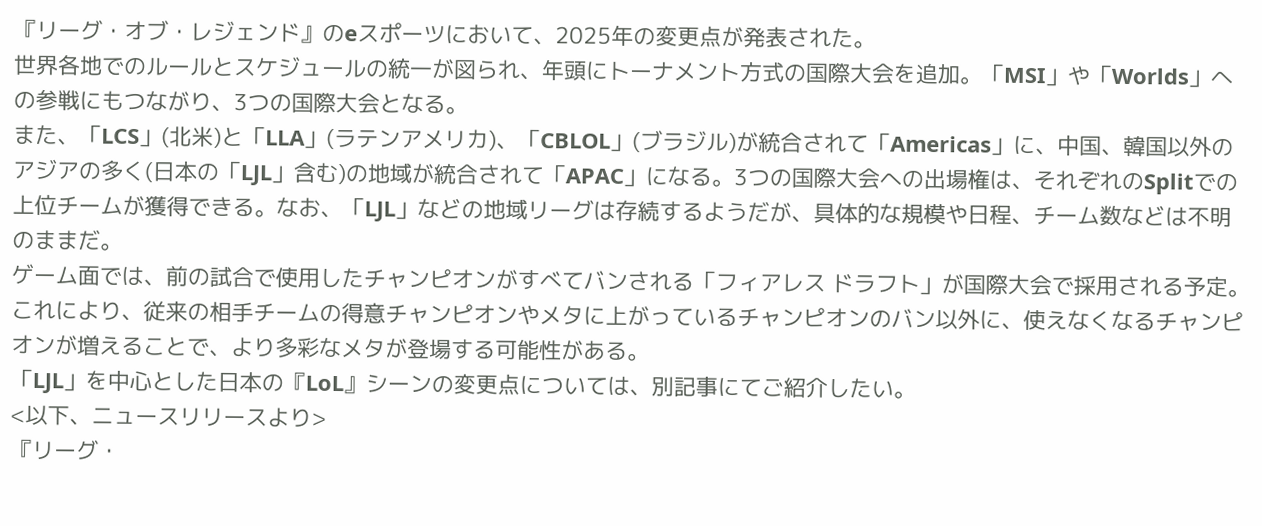『リーグ・オブ・レジェンド』のeスポーツにおいて、2025年の変更点が発表された。
世界各地でのルールとスケジュールの統一が図られ、年頭にトーナメント方式の国際大会を追加。「MSI」や「Worlds」への参戦にもつながり、3つの国際大会となる。
また、「LCS」(北米)と「LLA」(ラテンアメリカ)、「CBLOL」(ブラジル)が統合されて「Americas」に、中国、韓国以外のアジアの多く(日本の「LJL」含む)の地域が統合されて「APAC」になる。3つの国際大会への出場権は、それぞれのSplitでの上位チームが獲得できる。なお、「LJL」などの地域リーグは存続するようだが、具体的な規模や日程、チーム数などは不明のままだ。
ゲーム面では、前の試合で使用したチャンピオンがすべてバンされる「フィアレス ドラフト」が国際大会で採用される予定。これにより、従来の相手チームの得意チャンピオンやメタに上がっているチャンピオンのバン以外に、使えなくなるチャンピオンが増えることで、より多彩なメタが登場する可能性がある。
「LJL」を中心とした日本の『LoL』シーンの変更点については、別記事にてご紹介したい。
<以下、ニュースリリースより>
『リーグ・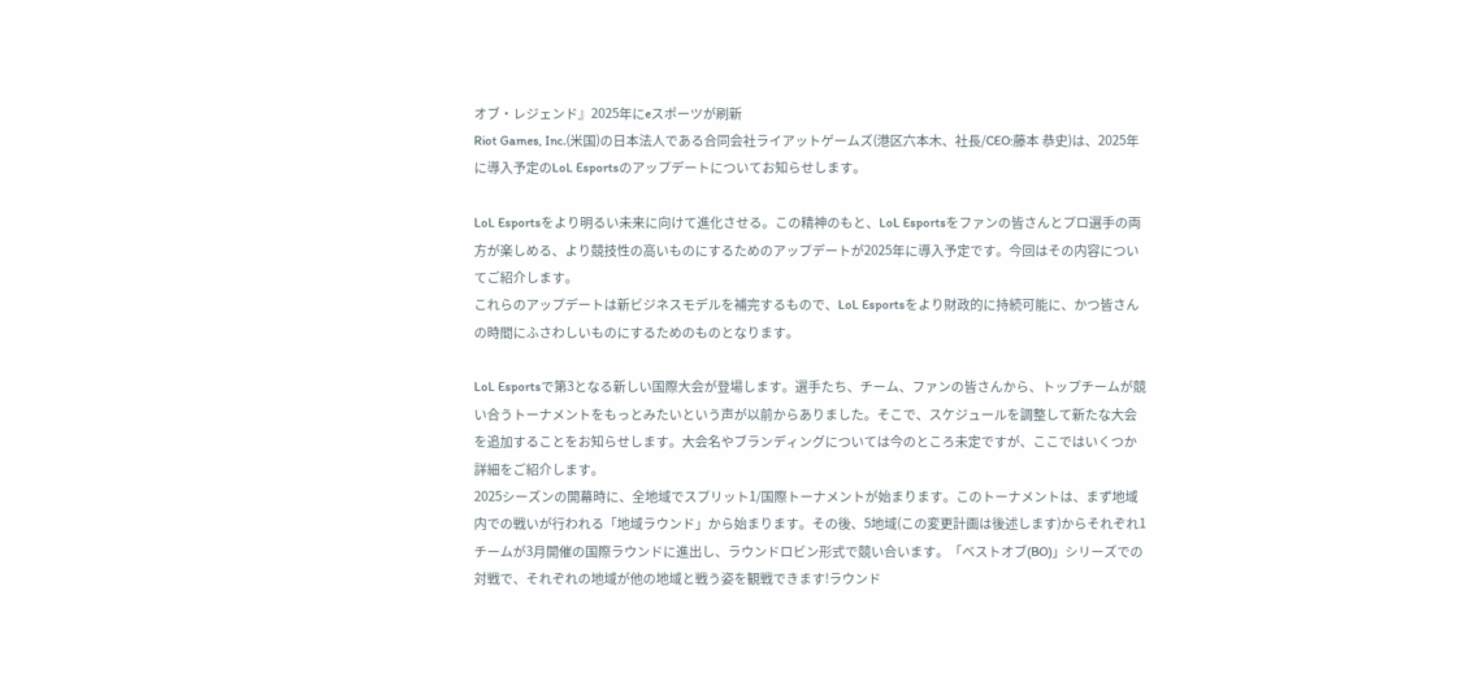オブ・レジェンド』2025年にeスポーツが刷新
Riot Games, Inc.(米国)の日本法人である合同会社ライアットゲームズ(港区六本木、社長/CEO:藤本 恭史)は、2025年に導入予定のLoL Esportsのアップデートについてお知らせします。

LoL Esportsをより明るい未来に向けて進化させる。この精神のもと、LoL Esportsをファンの皆さんとプロ選手の両方が楽しめる、より競技性の高いものにするためのアップデートが2025年に導入予定です。今回はその内容についてご紹介します。
これらのアップデートは新ビジネスモデルを補完するもので、LoL Esportsをより財政的に持続可能に、かつ皆さんの時間にふさわしいものにするためのものとなります。

LoL Esportsで第3となる新しい国際大会が登場します。選手たち、チーム、ファンの皆さんから、トップチームが競い合うトーナメントをもっとみたいという声が以前からありました。そこで、スケジュールを調整して新たな大会を追加することをお知らせします。大会名やブランディングについては今のところ未定ですが、ここではいくつか詳細をご紹介します。
2025シーズンの開幕時に、全地域でスプリット1/国際トーナメントが始まります。このトーナメントは、まず地域内での戦いが行われる「地域ラウンド」から始まります。その後、5地域(この変更計画は後述します)からそれぞれ1チームが3月開催の国際ラウンドに進出し、ラウンドロビン形式で競い合います。「ベストオブ(BO)」シリーズでの対戦で、それぞれの地域が他の地域と戦う姿を観戦できます!ラウンド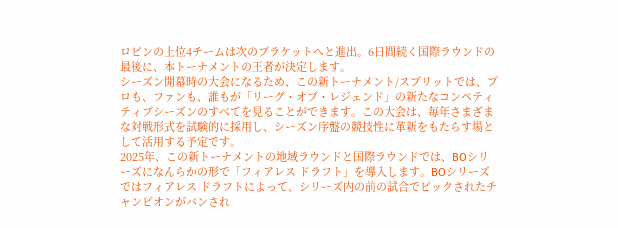ロビンの上位4チームは次のブラケットへと進出。6日間続く国際ラウンドの最後に、本トーナメントの王者が決定します。
シーズン開幕時の大会になるため、この新トーナメント/スプリットでは、プロも、ファンも、誰もが「リーグ・オブ・レジェンド」の新たなコンペティティブシーズンのすべてを見ることができます。この大会は、毎年さまざまな対戦形式を試験的に採用し、シーズン序盤の競技性に革新をもたらす場として活用する予定です。
2025年、この新トーナメントの地域ラウンドと国際ラウンドでは、BOシリーズになんらかの形で「フィアレス ドラフト」を導入します。BOシリーズではフィアレス ドラフトによって、シリーズ内の前の試合でピックされたチャンピオンがバンされ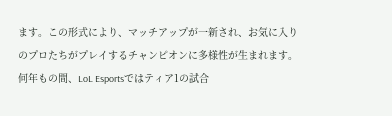ます。この形式により、マッチアップが一新され、お気に入りのプロたちがプレイするチャンピオンに多様性が生まれます。何年もの間、LoL Esportsではティア1の試合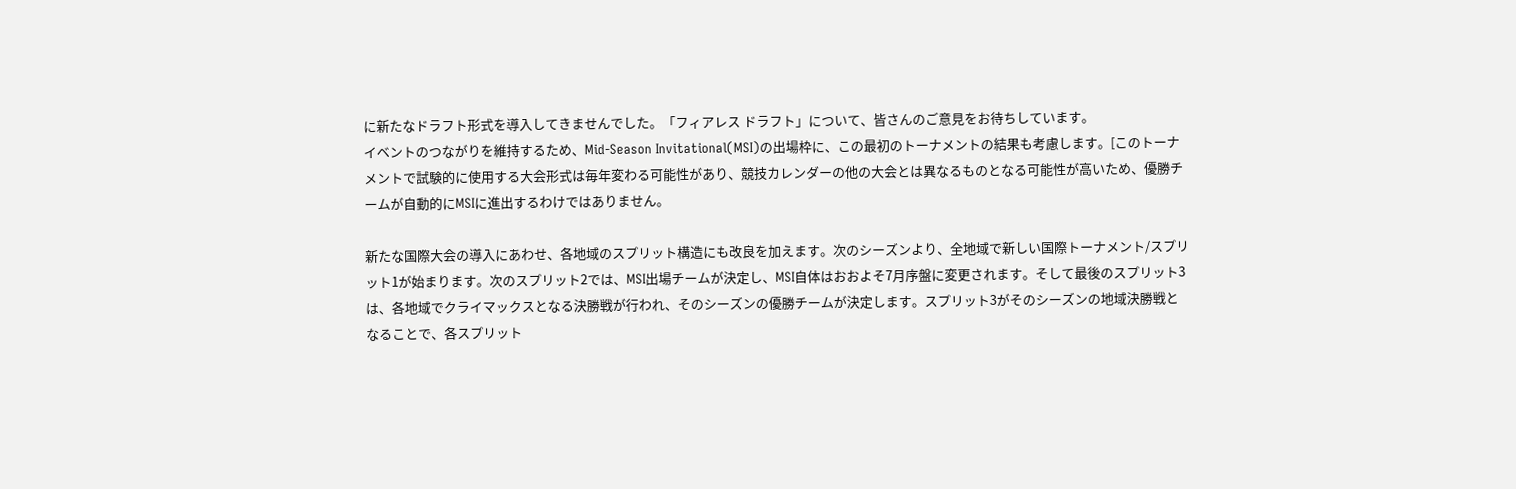に新たなドラフト形式を導入してきませんでした。「フィアレス ドラフト」について、皆さんのご意見をお待ちしています。
イベントのつながりを維持するため、Mid-Season Invitational(MSI)の出場枠に、この最初のトーナメントの結果も考慮します。[このトーナメントで試験的に使用する大会形式は毎年変わる可能性があり、競技カレンダーの他の大会とは異なるものとなる可能性が高いため、優勝チームが自動的にMSIに進出するわけではありません。

新たな国際大会の導入にあわせ、各地域のスプリット構造にも改良を加えます。次のシーズンより、全地域で新しい国際トーナメント/スプリット1が始まります。次のスプリット2では、MSI出場チームが決定し、MSI自体はおおよそ7月序盤に変更されます。そして最後のスプリット3は、各地域でクライマックスとなる決勝戦が行われ、そのシーズンの優勝チームが決定します。スプリット3がそのシーズンの地域決勝戦となることで、各スプリット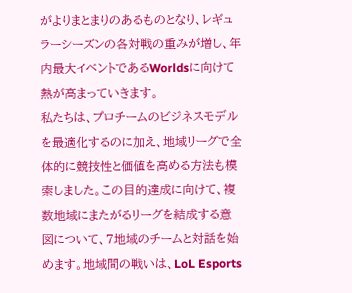がよりまとまりのあるものとなり、レギュラーシーズンの各対戦の重みが増し、年内最大イベントであるWorldsに向けて熱が高まっていきます。
私たちは、プロチームのビジネスモデルを最適化するのに加え、地域リーグで全体的に競技性と価値を高める方法も模索しました。この目的達成に向けて、複数地域にまたがるリーグを結成する意図について、7地域のチームと対話を始めます。地域間の戦いは、LoL Esports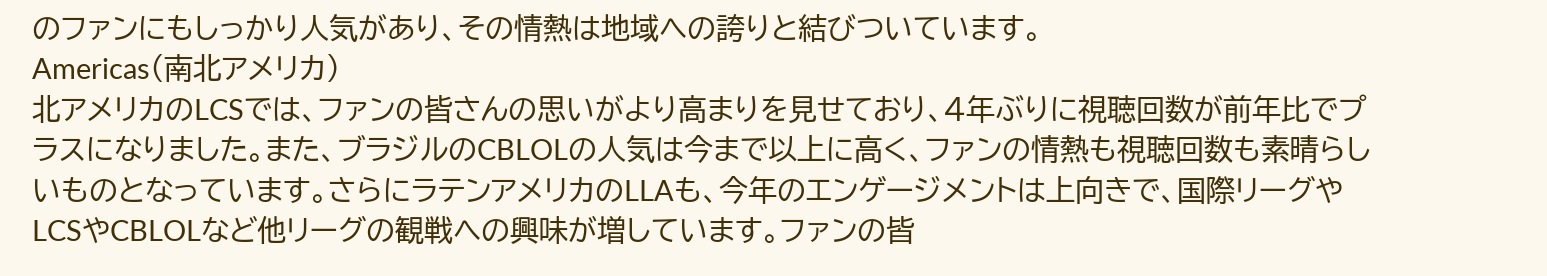のファンにもしっかり人気があり、その情熱は地域への誇りと結びついています。
Americas(南北アメリカ)
北アメリカのLCSでは、ファンの皆さんの思いがより高まりを見せており、4年ぶりに視聴回数が前年比でプラスになりました。また、ブラジルのCBLOLの人気は今まで以上に高く、ファンの情熱も視聴回数も素晴らしいものとなっています。さらにラテンアメリカのLLAも、今年のエンゲージメントは上向きで、国際リーグやLCSやCBLOLなど他リーグの観戦への興味が増しています。ファンの皆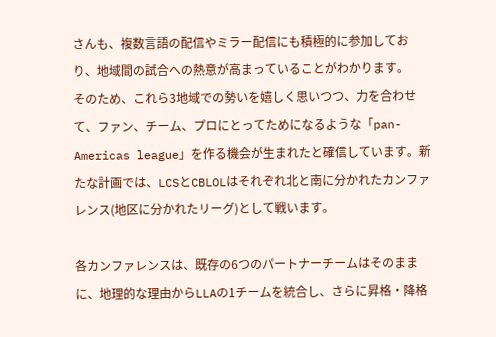さんも、複数言語の配信やミラー配信にも積極的に参加しており、地域間の試合への熱意が高まっていることがわかります。
そのため、これら3地域での勢いを嬉しく思いつつ、力を合わせて、ファン、チーム、プロにとってためになるような「pan-Americas league」を作る機会が生まれたと確信しています。新たな計画では、LCSとCBLOLはそれぞれ北と南に分かれたカンファレンス(地区に分かれたリーグ)として戦います。

各カンファレンスは、既存の6つのパートナーチームはそのままに、地理的な理由からLLAの1チームを統合し、さらに昇格・降格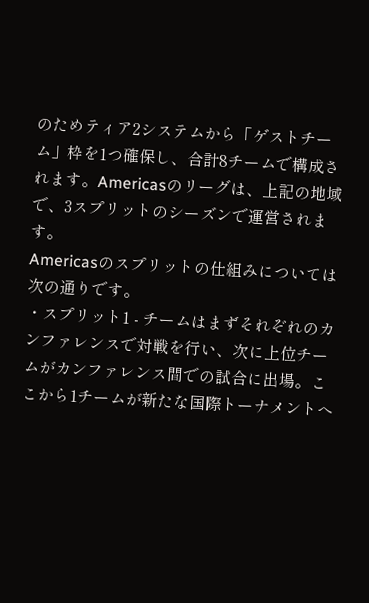のためティア2システムから「ゲストチーム」枠を1つ確保し、合計8チームで構成されます。Americasのリーグは、上記の地域で、3スプリットのシーズンで運営されます。
Americasのスプリットの仕組みについては次の通りです。
・スプリット1 - チームはまずそれぞれのカンファレンスで対戦を行い、次に上位チームがカンファレンス間での試合に出場。ここから1チームが新たな国際トーナメントへ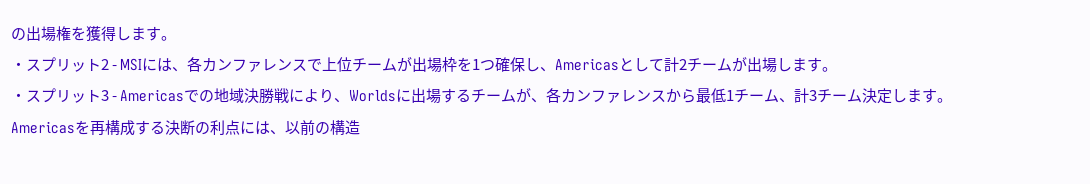の出場権を獲得します。
・スプリット2 - MSIには、各カンファレンスで上位チームが出場枠を1つ確保し、Americasとして計2チームが出場します。
・スプリット3 - Americasでの地域決勝戦により、Worldsに出場するチームが、各カンファレンスから最低1チーム、計3チーム決定します。
Americasを再構成する決断の利点には、以前の構造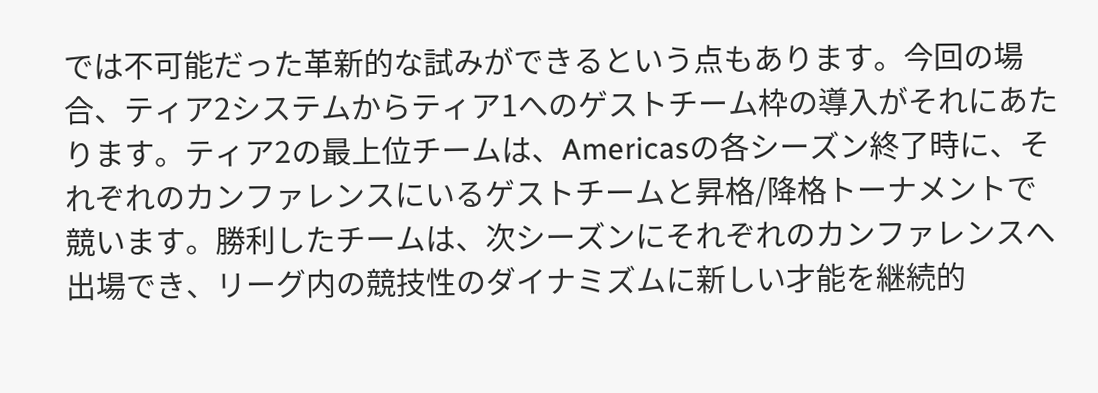では不可能だった革新的な試みができるという点もあります。今回の場合、ティア2システムからティア1へのゲストチーム枠の導入がそれにあたります。ティア2の最上位チームは、Americasの各シーズン終了時に、それぞれのカンファレンスにいるゲストチームと昇格/降格トーナメントで競います。勝利したチームは、次シーズンにそれぞれのカンファレンスへ出場でき、リーグ内の競技性のダイナミズムに新しい才能を継続的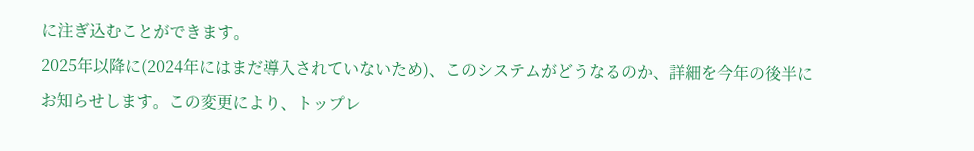に注ぎ込むことができます。
2025年以降に(2024年にはまだ導入されていないため)、このシステムがどうなるのか、詳細を今年の後半にお知らせします。この変更により、トップレ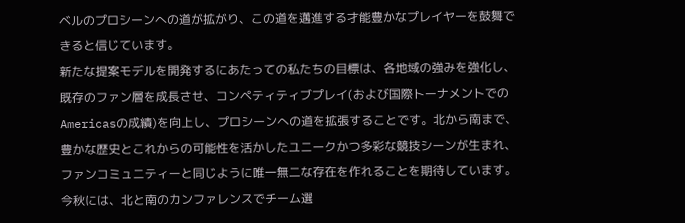ベルのプロシーンへの道が拡がり、この道を邁進する才能豊かなプレイヤーを鼓舞できると信じています。
新たな提案モデルを開発するにあたっての私たちの目標は、各地域の強みを強化し、既存のファン層を成長させ、コンペティティブプレイ(および国際トーナメントでのAmericasの成績)を向上し、プロシーンへの道を拡張することです。北から南まで、豊かな歴史とこれからの可能性を活かしたユニークかつ多彩な競技シーンが生まれ、ファンコミュニティーと同じように唯一無二な存在を作れることを期待しています。
今秋には、北と南のカンファレンスでチーム選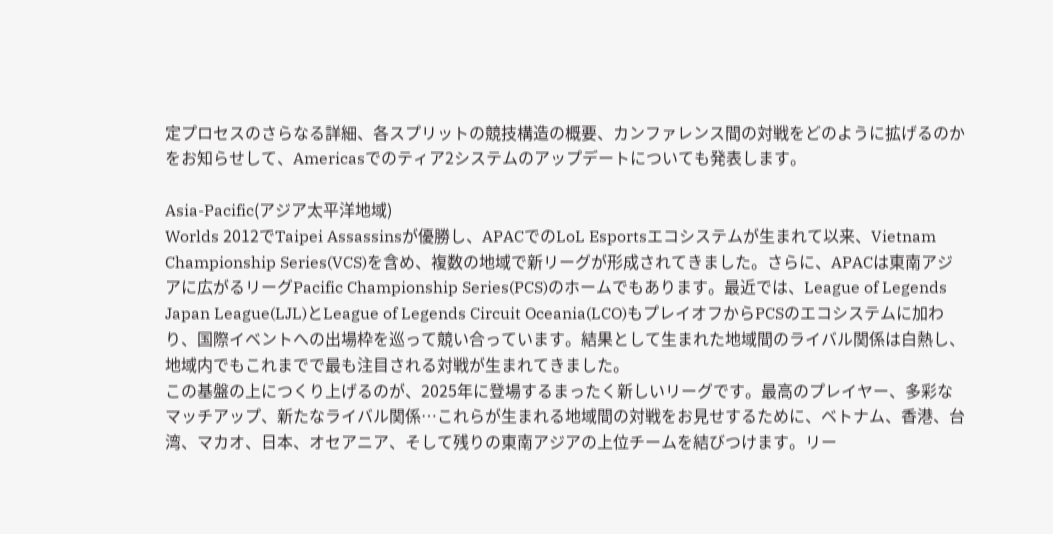定プロセスのさらなる詳細、各スプリットの競技構造の概要、カンファレンス間の対戦をどのように拡げるのかをお知らせして、Americasでのティア2システムのアップデートについても発表します。

Asia-Pacific(アジア太平洋地域)
Worlds 2012でTaipei Assassinsが優勝し、APACでのLoL Esportsエコシステムが生まれて以来、Vietnam Championship Series(VCS)を含め、複数の地域で新リーグが形成されてきました。さらに、APACは東南アジアに広がるリーグPacific Championship Series(PCS)のホームでもあります。最近では、League of Legends Japan League(LJL)とLeague of Legends Circuit Oceania(LCO)もプレイオフからPCSのエコシステムに加わり、国際イベントへの出場枠を巡って競い合っています。結果として生まれた地域間のライバル関係は白熱し、地域内でもこれまでで最も注目される対戦が生まれてきました。
この基盤の上につくり上げるのが、2025年に登場するまったく新しいリーグです。最高のプレイヤー、多彩なマッチアップ、新たなライバル関係…これらが生まれる地域間の対戦をお見せするために、ベトナム、香港、台湾、マカオ、日本、オセアニア、そして残りの東南アジアの上位チームを結びつけます。リー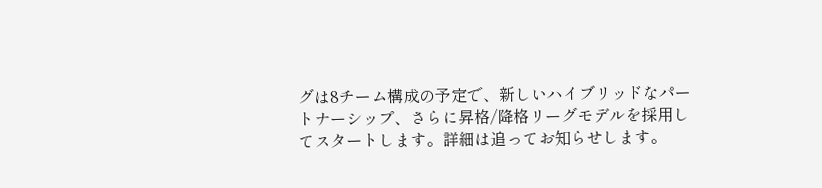グは8チーム構成の予定で、新しいハイブリッドなパートナーシップ、さらに昇格/降格リーグモデルを採用してスタートします。詳細は追ってお知らせします。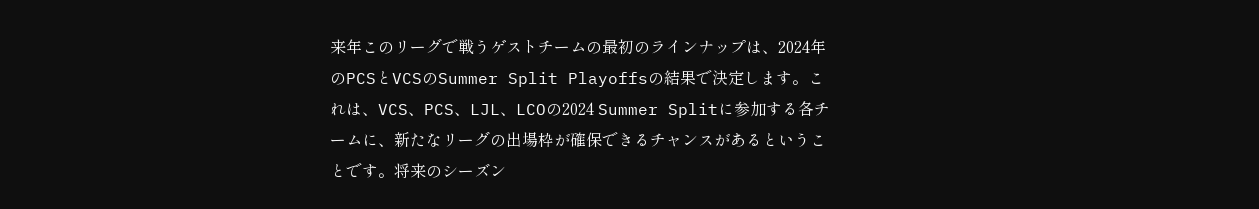来年このリーグで戦うゲストチームの最初のラインナップは、2024年のPCSとVCSのSummer Split Playoffsの結果で決定します。これは、VCS、PCS、LJL、LCOの2024 Summer Splitに参加する各チームに、新たなリーグの出場枠が確保できるチャンスがあるということです。将来のシーズン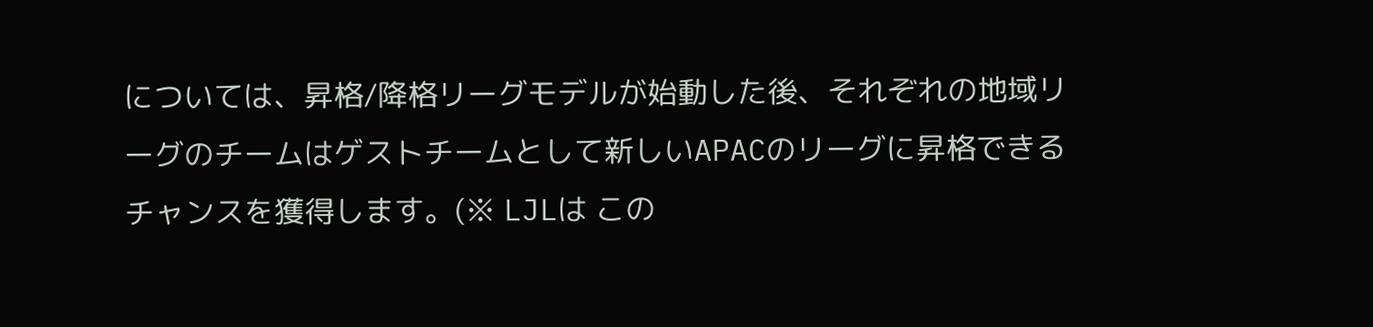については、昇格/降格リーグモデルが始動した後、それぞれの地域リーグのチームはゲストチームとして新しいAPACのリーグに昇格できるチャンスを獲得します。(※ LJLは この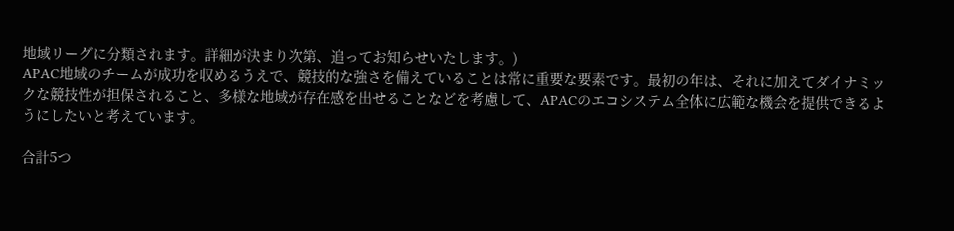地域リーグに分類されます。詳細が決まり次第、追ってお知らせいたします。)
APAC地域のチームが成功を収めるうえで、競技的な強さを備えていることは常に重要な要素です。最初の年は、それに加えてダイナミックな競技性が担保されること、多様な地域が存在感を出せることなどを考慮して、APACのエコシステム全体に広範な機会を提供できるようにしたいと考えています。

合計5つ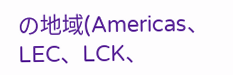の地域(Americas、LEC、LCK、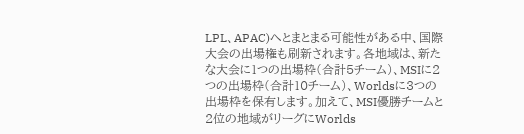LPL、APAC)へとまとまる可能性がある中、国際大会の出場権も刷新されます。各地域は、新たな大会に1つの出場枠(合計5チーム)、MSIに2つの出場枠(合計10チーム)、Worldsに3つの出場枠を保有します。加えて、MSI優勝チームと2位の地域がリーグにWorlds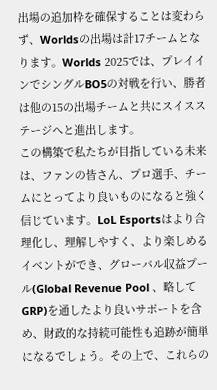出場の追加枠を確保することは変わらず、Worldsの出場は計17チームとなります。Worlds 2025では、プレイインでシングルBO5の対戦を行い、勝者は他の15の出場チームと共にスイスステージへと進出します。
この構築で私たちが目指している未来は、ファンの皆さん、プロ選手、チームにとってより良いものになると強く信じています。LoL Esportsはより合理化し、理解しやすく、より楽しめるイベントができ、グローバル収益プール(Global Revenue Pool 、略してGRP)を通したより良いサポートを含め、財政的な持続可能性も追跡が簡単になるでしょう。その上で、これらの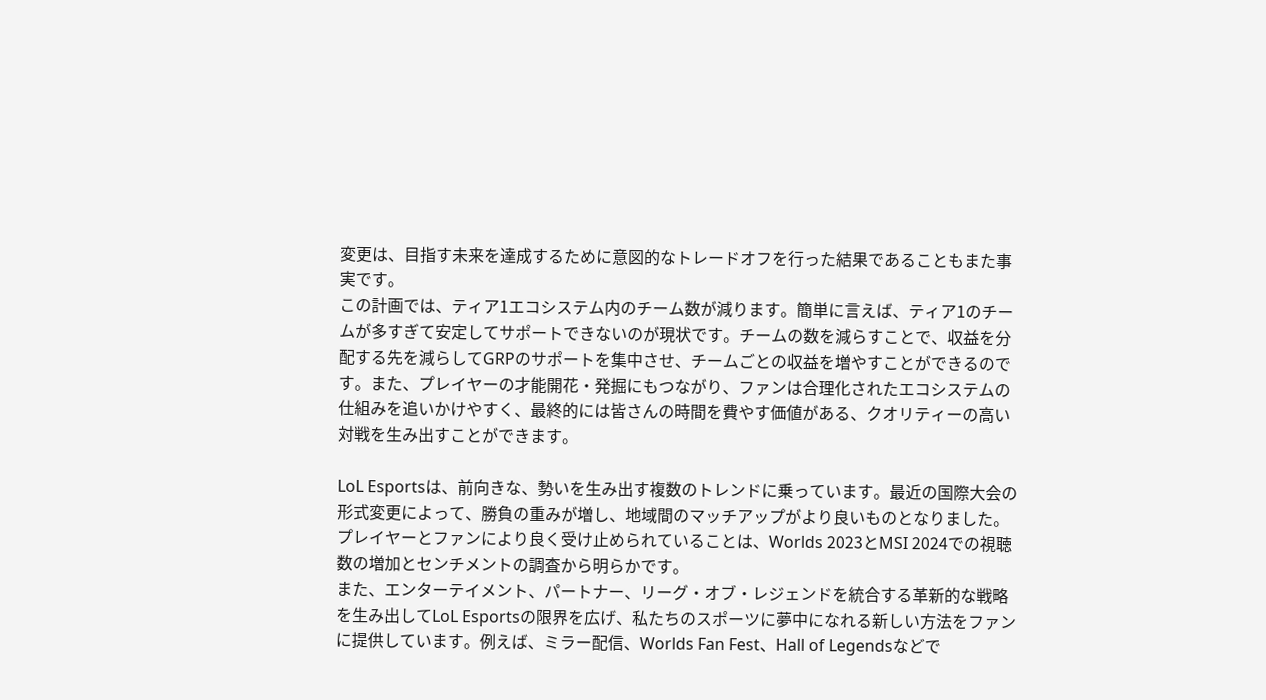変更は、目指す未来を達成するために意図的なトレードオフを行った結果であることもまた事実です。
この計画では、ティア1エコシステム内のチーム数が減ります。簡単に言えば、ティア1のチームが多すぎて安定してサポートできないのが現状です。チームの数を減らすことで、収益を分配する先を減らしてGRPのサポートを集中させ、チームごとの収益を増やすことができるのです。また、プレイヤーの才能開花・発掘にもつながり、ファンは合理化されたエコシステムの仕組みを追いかけやすく、最終的には皆さんの時間を費やす価値がある、クオリティーの高い対戦を生み出すことができます。

LoL Esportsは、前向きな、勢いを生み出す複数のトレンドに乗っています。最近の国際大会の形式変更によって、勝負の重みが増し、地域間のマッチアップがより良いものとなりました。プレイヤーとファンにより良く受け止められていることは、Worlds 2023とMSI 2024での視聴数の増加とセンチメントの調査から明らかです。
また、エンターテイメント、パートナー、リーグ・オブ・レジェンドを統合する革新的な戦略を生み出してLoL Esportsの限界を広げ、私たちのスポーツに夢中になれる新しい方法をファンに提供しています。例えば、ミラー配信、Worlds Fan Fest、Hall of Legendsなどで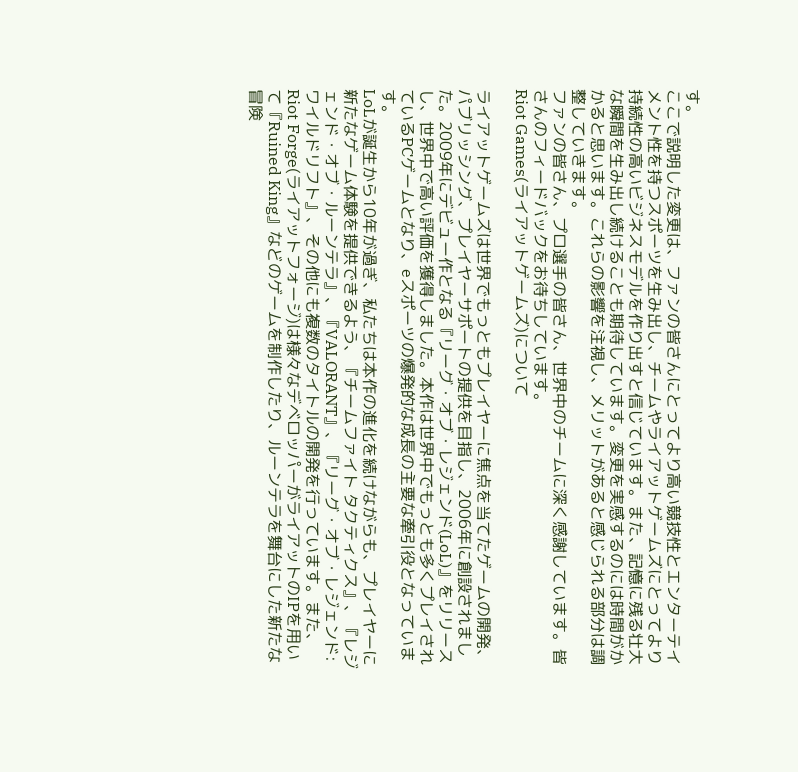す。
ここで説明した変更は、ファンの皆さんにとってより高い競技性とエンターテイメント性を持つスポーツを生み出し、チームやライアットゲームズにとってより持続性の高いビジネスモデルを作り出すと信じています。また、記憶に残る壮大な瞬間を生み出し続けることも期待しています。変更を実感するのには時間がかかると思います。これらの影響を注視し、メリットがあると感じられる部分は調整していきます。
ファンの皆さん、プロ選手の皆さん、世界中のチームに深く感謝しています。皆さんのフィードバックをお待ちしています。
Riot Games(ライアットゲームズ)について

ライアットゲームズは世界でもっともプレイヤーに焦点を当てたゲームの開発、パブリッシング、プレイヤーサポートの提供を目指し、2006年に創設されました。2009年にデビュー作となる『リーグ・オブ・レジェンド(LoL)』をリリースし、世界中で高い評価を獲得しました。本作は世界中でもっとも多くプレイされているPCゲームとなり、eスポーツの爆発的な成長の主要な牽引役となっています。
LoLが誕生から10年が過ぎ、私たちは本作の進化を続けながらも、プレイヤーに新たなゲーム体験を提供できるよう、『チームファイト タクティクス』、『レジェンド・オブ・ルーンテラ』、『VALORANT』、『リーグ・オブ・レジェンド:ワイルドリフト』、その他にも複数のタイトルの開発を行っています。また、Riot Forge(ライアットフォージ)は様々なデベロッパーがライアットのIPを用いて『Ruined King』などのゲームを制作したり、ルーンテラを舞台にした新たな冒険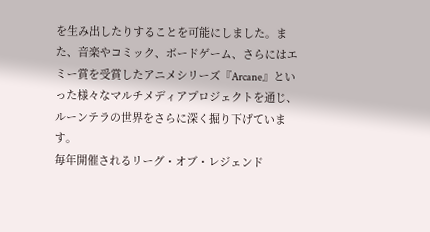を生み出したりすることを可能にしました。また、音楽やコミック、ボードゲーム、さらにはエミー賞を受賞したアニメシリーズ『Arcane』といった様々なマルチメディアプロジェクトを通じ、ルーンテラの世界をさらに深く掘り下げています。
毎年開催されるリーグ・オブ・レジェンド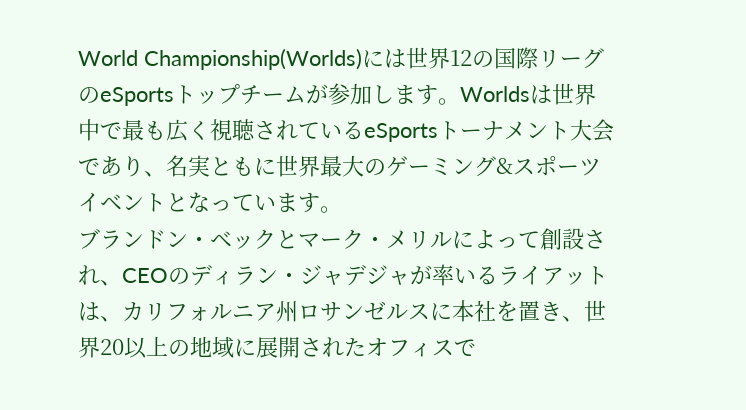World Championship(Worlds)には世界12の国際リーグのeSportsトップチームが参加します。Worldsは世界中で最も広く視聴されているeSportsトーナメント大会であり、名実ともに世界最大のゲーミング&スポーツイベントとなっています。
ブランドン・ベックとマーク・メリルによって創設され、CEOのディラン・ジャデジャが率いるライアットは、カリフォルニア州ロサンゼルスに本社を置き、世界20以上の地域に展開されたオフィスで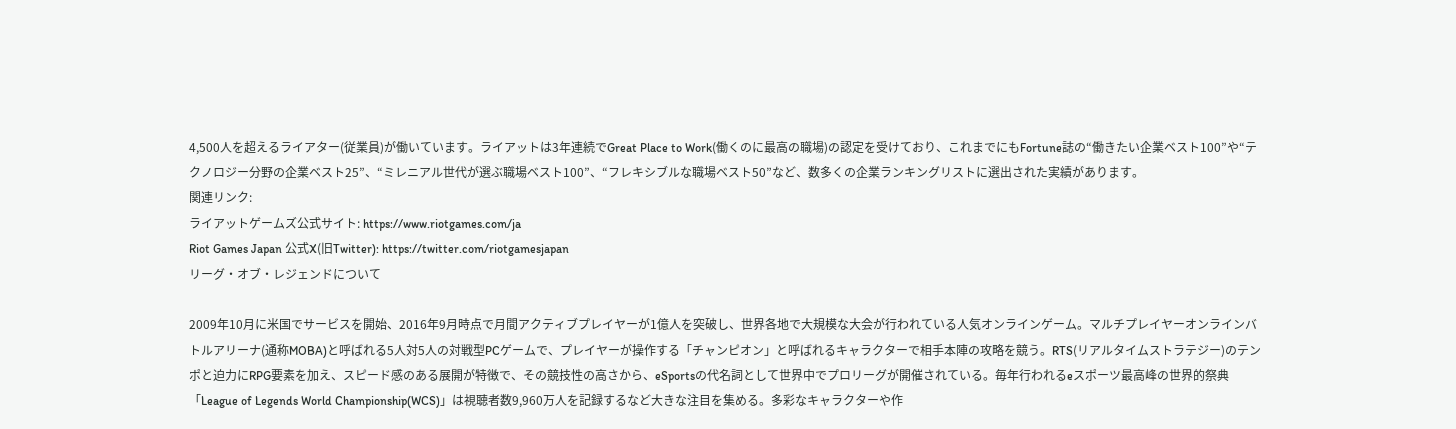4,500人を超えるライアター(従業員)が働いています。ライアットは3年連続でGreat Place to Work(働くのに最高の職場)の認定を受けており、これまでにもFortune誌の“働きたい企業ベスト100”や“テクノロジー分野の企業ベスト25”、“ミレニアル世代が選ぶ職場ベスト100”、“フレキシブルな職場ベスト50”など、数多くの企業ランキングリストに選出された実績があります。
関連リンク:
ライアットゲームズ公式サイト: https://www.riotgames.com/ja
Riot Games Japan 公式X(旧Twitter): https://twitter.com/riotgamesjapan
リーグ・オブ・レジェンドについて

2009年10月に米国でサービスを開始、2016年9月時点で月間アクティブプレイヤーが1億人を突破し、世界各地で大規模な大会が行われている人気オンラインゲーム。マルチプレイヤーオンラインバトルアリーナ(通称MOBA)と呼ばれる5人対5人の対戦型PCゲームで、プレイヤーが操作する「チャンピオン」と呼ばれるキャラクターで相手本陣の攻略を競う。RTS(リアルタイムストラテジー)のテンポと迫力にRPG要素を加え、スピード感のある展開が特徴で、その競技性の高さから、eSportsの代名詞として世界中でプロリーグが開催されている。毎年行われるeスポーツ最高峰の世界的祭典「League of Legends World Championship(WCS)」は視聴者数9,960万人を記録するなど大きな注目を集める。多彩なキャラクターや作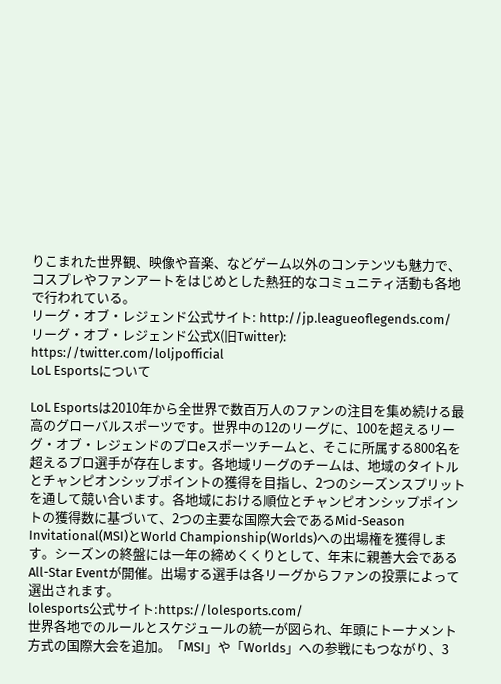りこまれた世界観、映像や音楽、などゲーム以外のコンテンツも魅力で、コスプレやファンアートをはじめとした熱狂的なコミュニティ活動も各地で行われている。
リーグ・オブ・レジェンド公式サイト: http://jp.leagueoflegends.com/
リーグ・オブ・レジェンド公式X(旧Twitter): https://twitter.com/loljpofficial
LoL Esportsについて

LoL Esportsは2010年から全世界で数百万人のファンの注目を集め続ける最高のグローバルスポーツです。世界中の12のリーグに、100を超えるリーグ・オブ・レジェンドのプロeスポーツチームと、そこに所属する800名を超えるプロ選手が存在します。各地域リーグのチームは、地域のタイトルとチャンピオンシップポイントの獲得を目指し、2つのシーズンスプリットを通して競い合います。各地域における順位とチャンピオンシップポイントの獲得数に基づいて、2つの主要な国際大会であるMid-Season Invitational(MSI)とWorld Championship(Worlds)への出場権を獲得します。シーズンの終盤には一年の締めくくりとして、年末に親善大会であるAll-Star Eventが開催。出場する選手は各リーグからファンの投票によって選出されます。
lolesports公式サイト:https://lolesports.com/
世界各地でのルールとスケジュールの統一が図られ、年頭にトーナメント方式の国際大会を追加。「MSI」や「Worlds」への参戦にもつながり、3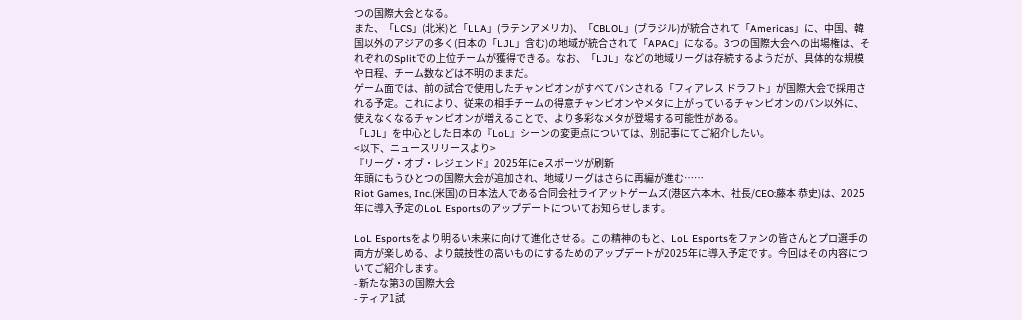つの国際大会となる。
また、「LCS」(北米)と「LLA」(ラテンアメリカ)、「CBLOL」(ブラジル)が統合されて「Americas」に、中国、韓国以外のアジアの多く(日本の「LJL」含む)の地域が統合されて「APAC」になる。3つの国際大会への出場権は、それぞれのSplitでの上位チームが獲得できる。なお、「LJL」などの地域リーグは存続するようだが、具体的な規模や日程、チーム数などは不明のままだ。
ゲーム面では、前の試合で使用したチャンピオンがすべてバンされる「フィアレス ドラフト」が国際大会で採用される予定。これにより、従来の相手チームの得意チャンピオンやメタに上がっているチャンピオンのバン以外に、使えなくなるチャンピオンが増えることで、より多彩なメタが登場する可能性がある。
「LJL」を中心とした日本の『LoL』シーンの変更点については、別記事にてご紹介したい。
<以下、ニュースリリースより>
『リーグ・オブ・レジェンド』2025年にeスポーツが刷新
年頭にもうひとつの国際大会が追加され、地域リーグはさらに再編が進む……
Riot Games, Inc.(米国)の日本法人である合同会社ライアットゲームズ(港区六本木、社長/CEO:藤本 恭史)は、2025年に導入予定のLoL Esportsのアップデートについてお知らせします。

LoL Esportsをより明るい未来に向けて進化させる。この精神のもと、LoL Esportsをファンの皆さんとプロ選手の両方が楽しめる、より競技性の高いものにするためのアップデートが2025年に導入予定です。今回はその内容についてご紹介します。
- 新たな第3の国際大会
- ティア1試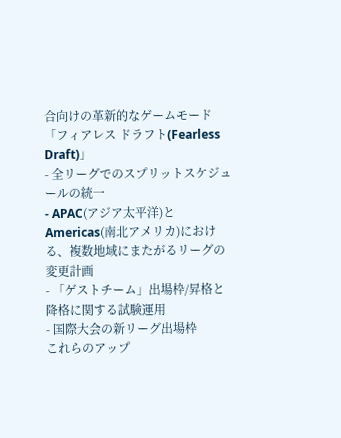合向けの革新的なゲームモード「フィアレス ドラフト(Fearless Draft)」
- 全リーグでのスプリットスケジュールの統一
- APAC(アジア太平洋)とAmericas(南北アメリカ)における、複数地域にまたがるリーグの変更計画
- 「ゲストチーム」出場枠/昇格と降格に関する試験運用
- 国際大会の新リーグ出場枠
これらのアップ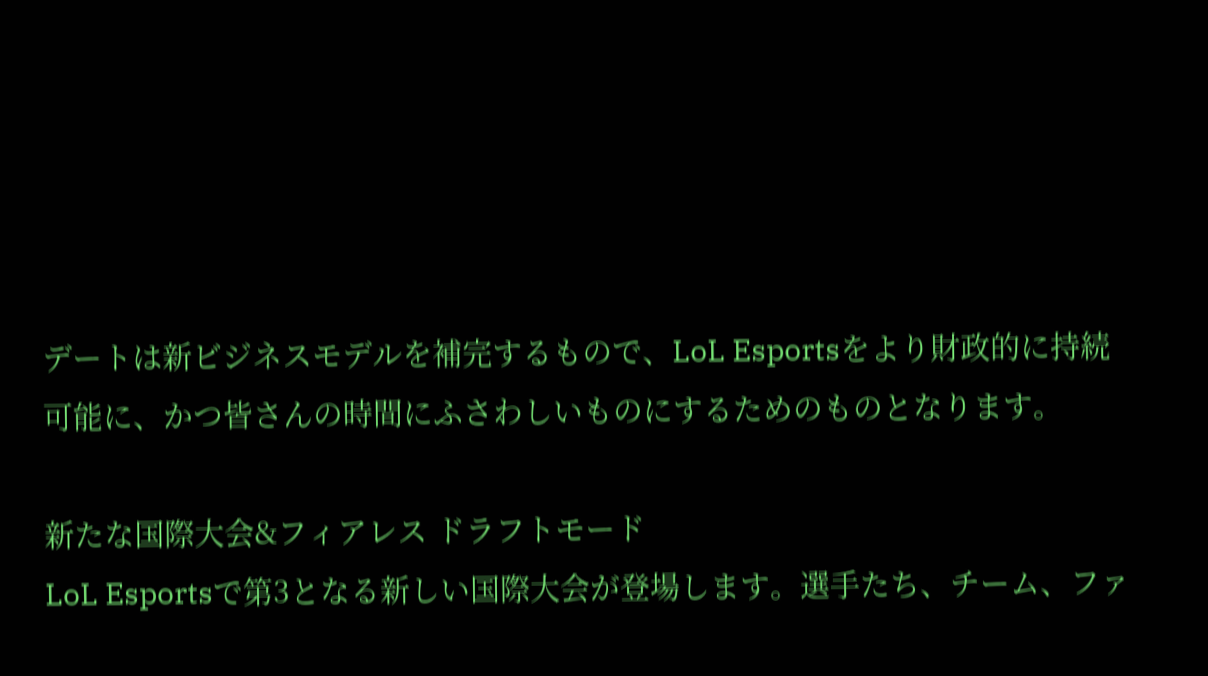デートは新ビジネスモデルを補完するもので、LoL Esportsをより財政的に持続可能に、かつ皆さんの時間にふさわしいものにするためのものとなります。

新たな国際大会&フィアレス ドラフトモード
LoL Esportsで第3となる新しい国際大会が登場します。選手たち、チーム、ファ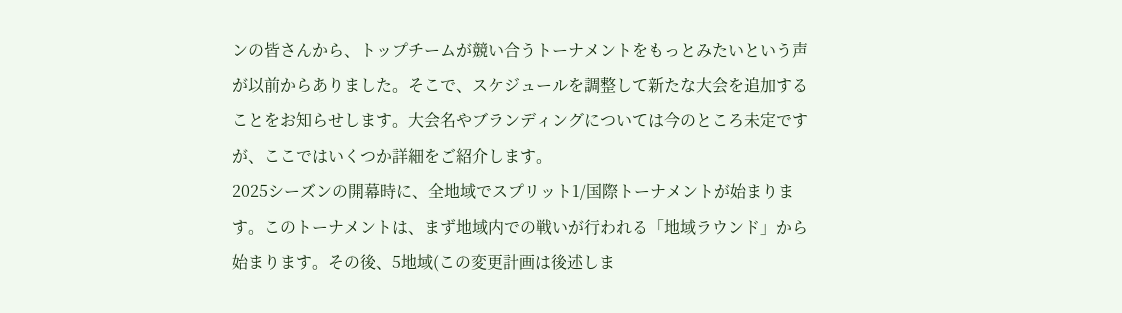ンの皆さんから、トップチームが競い合うトーナメントをもっとみたいという声が以前からありました。そこで、スケジュールを調整して新たな大会を追加することをお知らせします。大会名やブランディングについては今のところ未定ですが、ここではいくつか詳細をご紹介します。
2025シーズンの開幕時に、全地域でスプリット1/国際トーナメントが始まります。このトーナメントは、まず地域内での戦いが行われる「地域ラウンド」から始まります。その後、5地域(この変更計画は後述しま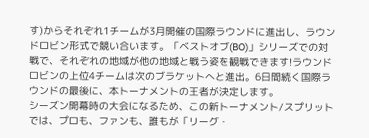す)からそれぞれ1チームが3月開催の国際ラウンドに進出し、ラウンドロビン形式で競い合います。「ベストオブ(BO)」シリーズでの対戦で、それぞれの地域が他の地域と戦う姿を観戦できます!ラウンドロビンの上位4チームは次のブラケットへと進出。6日間続く国際ラウンドの最後に、本トーナメントの王者が決定します。
シーズン開幕時の大会になるため、この新トーナメント/スプリットでは、プロも、ファンも、誰もが「リーグ・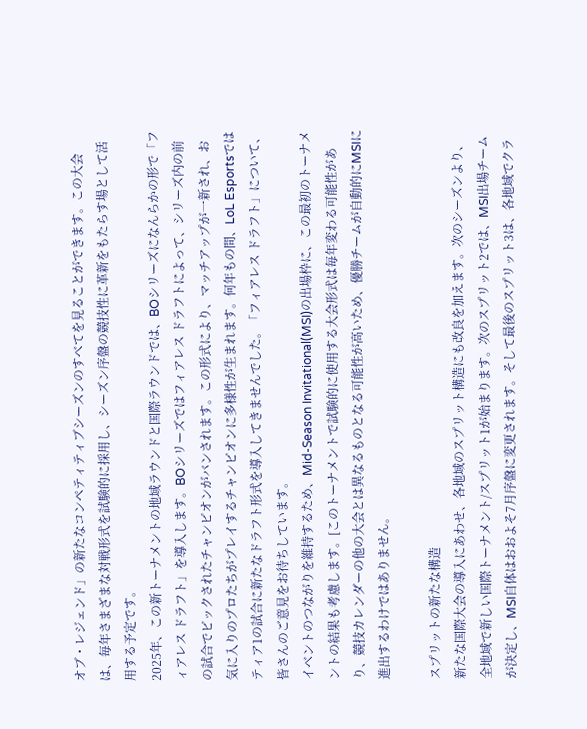オブ・レジェンド」の新たなコンペティティブシーズンのすべてを見ることができます。この大会は、毎年さまざまな対戦形式を試験的に採用し、シーズン序盤の競技性に革新をもたらす場として活用する予定です。
2025年、この新トーナメントの地域ラウンドと国際ラウンドでは、BOシリーズになんらかの形で「フィアレス ドラフト」を導入します。BOシリーズではフィアレス ドラフトによって、シリーズ内の前の試合でピックされたチャンピオンがバンされます。この形式により、マッチアップが一新され、お気に入りのプロたちがプレイするチャンピオンに多様性が生まれます。何年もの間、LoL Esportsではティア1の試合に新たなドラフト形式を導入してきませんでした。「フィアレス ドラフト」について、皆さんのご意見をお待ちしています。
イベントのつながりを維持するため、Mid-Season Invitational(MSI)の出場枠に、この最初のトーナメントの結果も考慮します。[このトーナメントで試験的に使用する大会形式は毎年変わる可能性があり、競技カレンダーの他の大会とは異なるものとなる可能性が高いため、優勝チームが自動的にMSIに進出するわけではありません。

スプリットの新たな構造
新たな国際大会の導入にあわせ、各地域のスプリット構造にも改良を加えます。次のシーズンより、全地域で新しい国際トーナメント/スプリット1が始まります。次のスプリット2では、MSI出場チームが決定し、MSI自体はおおよそ7月序盤に変更されます。そして最後のスプリット3は、各地域でクラ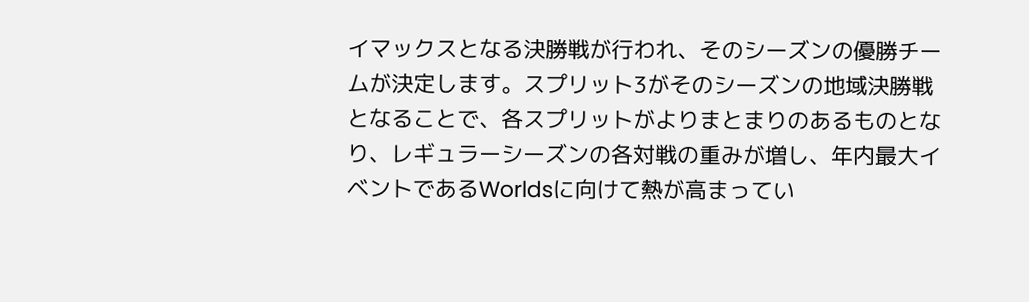イマックスとなる決勝戦が行われ、そのシーズンの優勝チームが決定します。スプリット3がそのシーズンの地域決勝戦となることで、各スプリットがよりまとまりのあるものとなり、レギュラーシーズンの各対戦の重みが増し、年内最大イベントであるWorldsに向けて熱が高まってい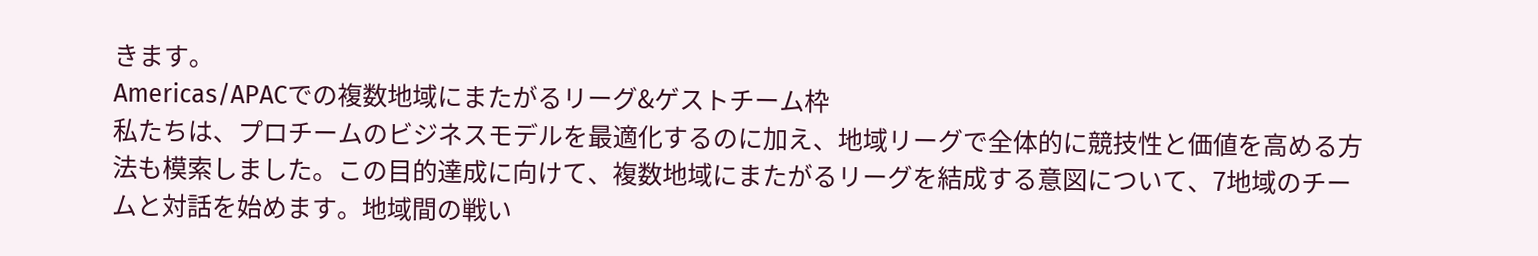きます。
Americas/APACでの複数地域にまたがるリーグ&ゲストチーム枠
私たちは、プロチームのビジネスモデルを最適化するのに加え、地域リーグで全体的に競技性と価値を高める方法も模索しました。この目的達成に向けて、複数地域にまたがるリーグを結成する意図について、7地域のチームと対話を始めます。地域間の戦い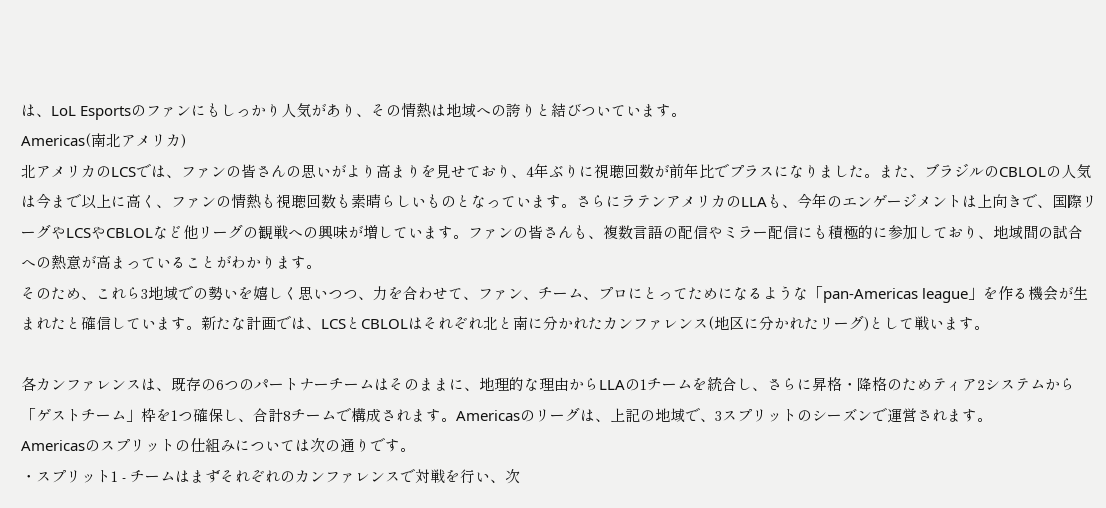は、LoL Esportsのファンにもしっかり人気があり、その情熱は地域への誇りと結びついています。
Americas(南北アメリカ)
北アメリカのLCSでは、ファンの皆さんの思いがより高まりを見せており、4年ぶりに視聴回数が前年比でプラスになりました。また、ブラジルのCBLOLの人気は今まで以上に高く、ファンの情熱も視聴回数も素晴らしいものとなっています。さらにラテンアメリカのLLAも、今年のエンゲージメントは上向きで、国際リーグやLCSやCBLOLなど他リーグの観戦への興味が増しています。ファンの皆さんも、複数言語の配信やミラー配信にも積極的に参加しており、地域間の試合への熱意が高まっていることがわかります。
そのため、これら3地域での勢いを嬉しく思いつつ、力を合わせて、ファン、チーム、プロにとってためになるような「pan-Americas league」を作る機会が生まれたと確信しています。新たな計画では、LCSとCBLOLはそれぞれ北と南に分かれたカンファレンス(地区に分かれたリーグ)として戦います。

各カンファレンスは、既存の6つのパートナーチームはそのままに、地理的な理由からLLAの1チームを統合し、さらに昇格・降格のためティア2システムから「ゲストチーム」枠を1つ確保し、合計8チームで構成されます。Americasのリーグは、上記の地域で、3スプリットのシーズンで運営されます。
Americasのスプリットの仕組みについては次の通りです。
・スプリット1 - チームはまずそれぞれのカンファレンスで対戦を行い、次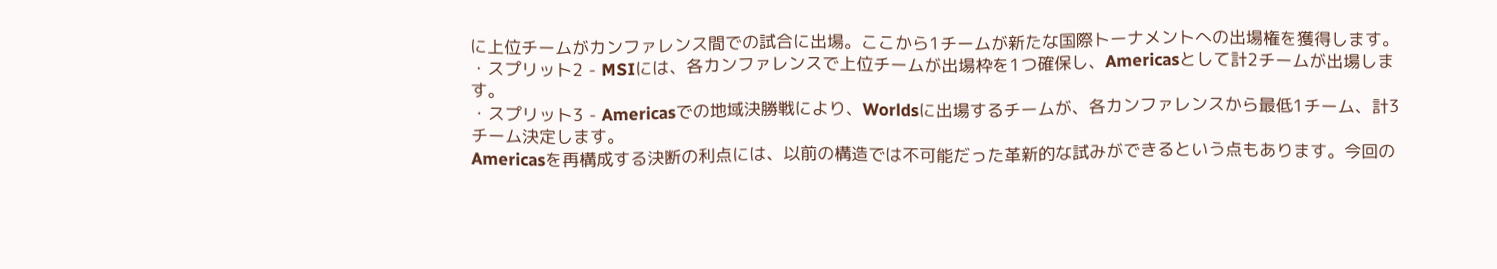に上位チームがカンファレンス間での試合に出場。ここから1チームが新たな国際トーナメントへの出場権を獲得します。
・スプリット2 - MSIには、各カンファレンスで上位チームが出場枠を1つ確保し、Americasとして計2チームが出場します。
・スプリット3 - Americasでの地域決勝戦により、Worldsに出場するチームが、各カンファレンスから最低1チーム、計3チーム決定します。
Americasを再構成する決断の利点には、以前の構造では不可能だった革新的な試みができるという点もあります。今回の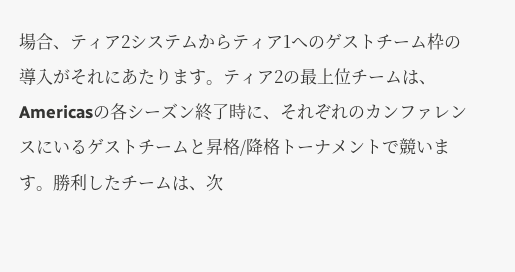場合、ティア2システムからティア1へのゲストチーム枠の導入がそれにあたります。ティア2の最上位チームは、Americasの各シーズン終了時に、それぞれのカンファレンスにいるゲストチームと昇格/降格トーナメントで競います。勝利したチームは、次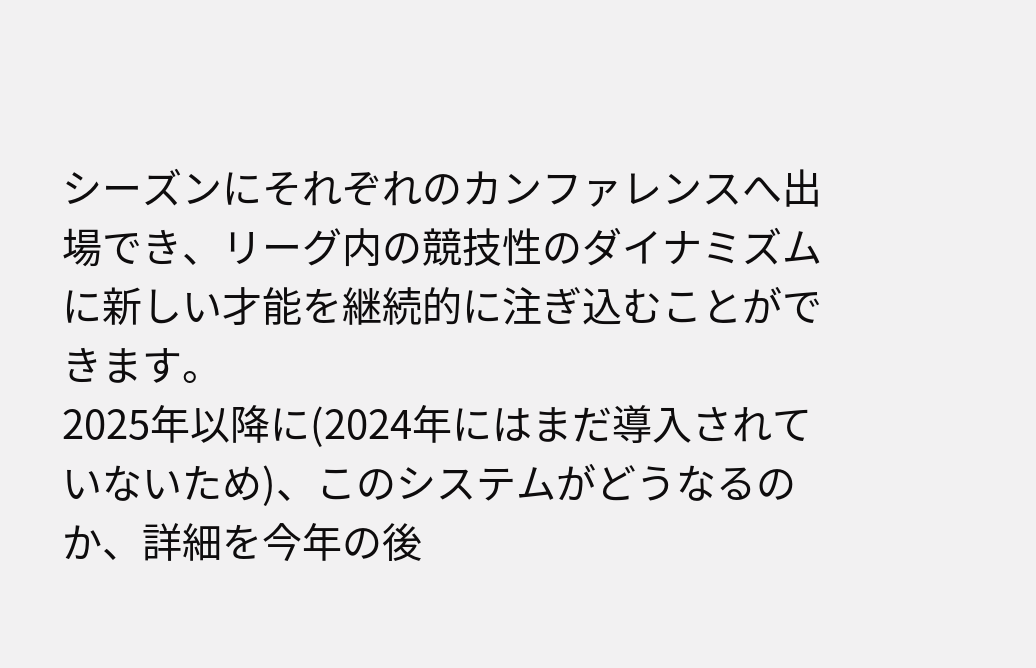シーズンにそれぞれのカンファレンスへ出場でき、リーグ内の競技性のダイナミズムに新しい才能を継続的に注ぎ込むことができます。
2025年以降に(2024年にはまだ導入されていないため)、このシステムがどうなるのか、詳細を今年の後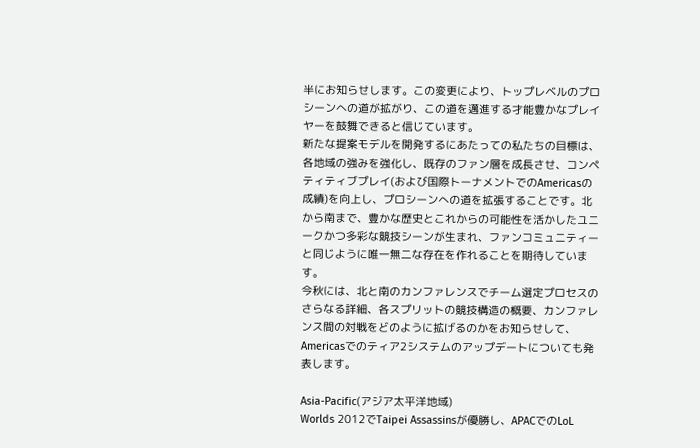半にお知らせします。この変更により、トップレベルのプロシーンへの道が拡がり、この道を邁進する才能豊かなプレイヤーを鼓舞できると信じています。
新たな提案モデルを開発するにあたっての私たちの目標は、各地域の強みを強化し、既存のファン層を成長させ、コンペティティブプレイ(および国際トーナメントでのAmericasの成績)を向上し、プロシーンへの道を拡張することです。北から南まで、豊かな歴史とこれからの可能性を活かしたユニークかつ多彩な競技シーンが生まれ、ファンコミュニティーと同じように唯一無二な存在を作れることを期待しています。
今秋には、北と南のカンファレンスでチーム選定プロセスのさらなる詳細、各スプリットの競技構造の概要、カンファレンス間の対戦をどのように拡げるのかをお知らせして、Americasでのティア2システムのアップデートについても発表します。

Asia-Pacific(アジア太平洋地域)
Worlds 2012でTaipei Assassinsが優勝し、APACでのLoL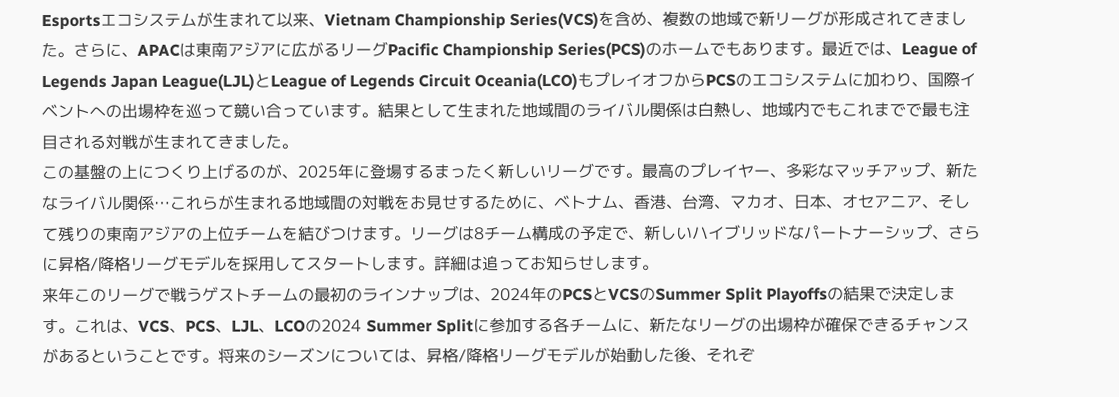Esportsエコシステムが生まれて以来、Vietnam Championship Series(VCS)を含め、複数の地域で新リーグが形成されてきました。さらに、APACは東南アジアに広がるリーグPacific Championship Series(PCS)のホームでもあります。最近では、League of Legends Japan League(LJL)とLeague of Legends Circuit Oceania(LCO)もプレイオフからPCSのエコシステムに加わり、国際イベントへの出場枠を巡って競い合っています。結果として生まれた地域間のライバル関係は白熱し、地域内でもこれまでで最も注目される対戦が生まれてきました。
この基盤の上につくり上げるのが、2025年に登場するまったく新しいリーグです。最高のプレイヤー、多彩なマッチアップ、新たなライバル関係…これらが生まれる地域間の対戦をお見せするために、ベトナム、香港、台湾、マカオ、日本、オセアニア、そして残りの東南アジアの上位チームを結びつけます。リーグは8チーム構成の予定で、新しいハイブリッドなパートナーシップ、さらに昇格/降格リーグモデルを採用してスタートします。詳細は追ってお知らせします。
来年このリーグで戦うゲストチームの最初のラインナップは、2024年のPCSとVCSのSummer Split Playoffsの結果で決定します。これは、VCS、PCS、LJL、LCOの2024 Summer Splitに参加する各チームに、新たなリーグの出場枠が確保できるチャンスがあるということです。将来のシーズンについては、昇格/降格リーグモデルが始動した後、それぞ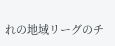れの地域リーグのチ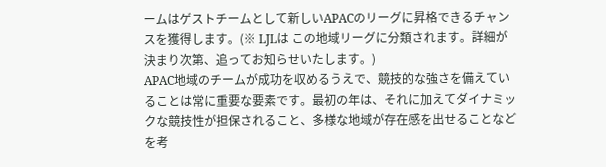ームはゲストチームとして新しいAPACのリーグに昇格できるチャンスを獲得します。(※ LJLは この地域リーグに分類されます。詳細が決まり次第、追ってお知らせいたします。)
APAC地域のチームが成功を収めるうえで、競技的な強さを備えていることは常に重要な要素です。最初の年は、それに加えてダイナミックな競技性が担保されること、多様な地域が存在感を出せることなどを考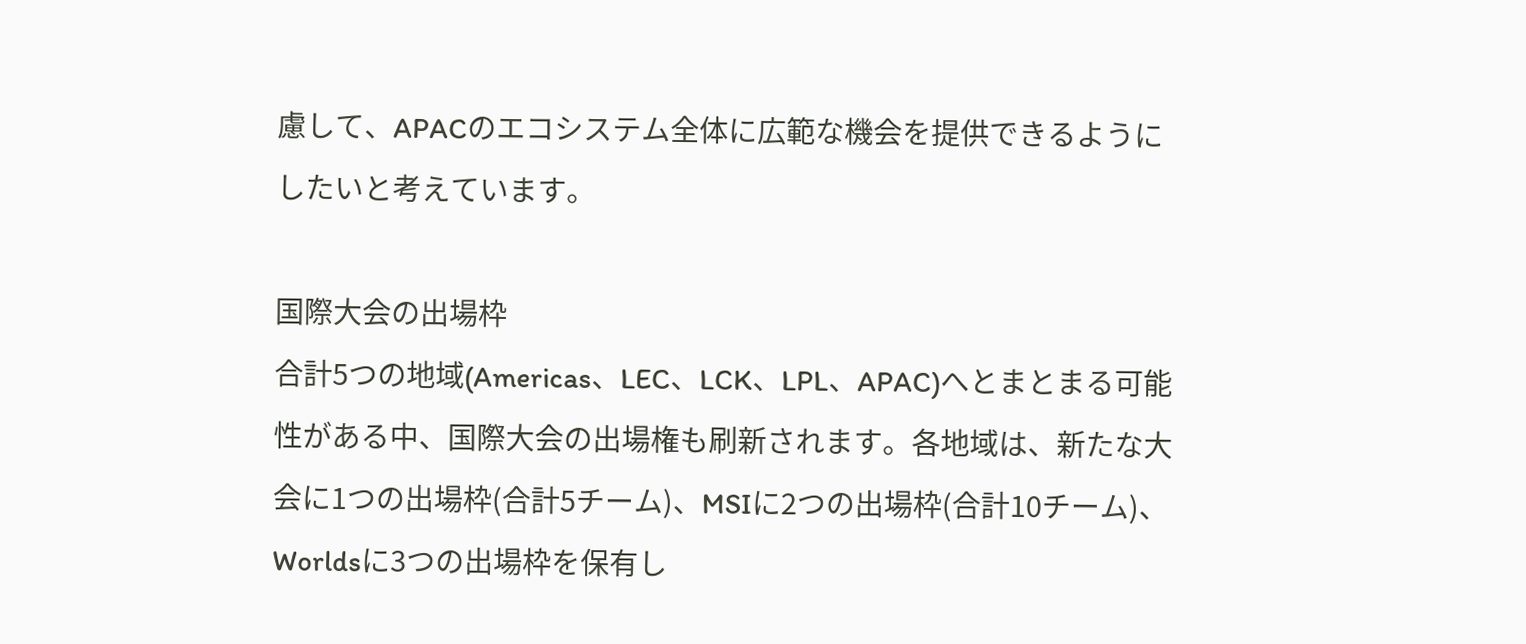慮して、APACのエコシステム全体に広範な機会を提供できるようにしたいと考えています。

国際大会の出場枠
合計5つの地域(Americas、LEC、LCK、LPL、APAC)へとまとまる可能性がある中、国際大会の出場権も刷新されます。各地域は、新たな大会に1つの出場枠(合計5チーム)、MSIに2つの出場枠(合計10チーム)、Worldsに3つの出場枠を保有し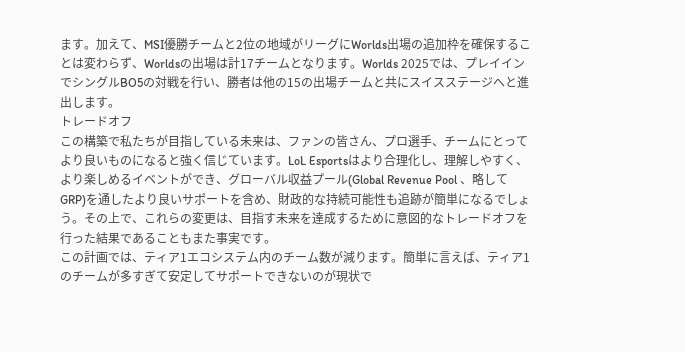ます。加えて、MSI優勝チームと2位の地域がリーグにWorlds出場の追加枠を確保することは変わらず、Worldsの出場は計17チームとなります。Worlds 2025では、プレイインでシングルBO5の対戦を行い、勝者は他の15の出場チームと共にスイスステージへと進出します。
トレードオフ
この構築で私たちが目指している未来は、ファンの皆さん、プロ選手、チームにとってより良いものになると強く信じています。LoL Esportsはより合理化し、理解しやすく、より楽しめるイベントができ、グローバル収益プール(Global Revenue Pool 、略してGRP)を通したより良いサポートを含め、財政的な持続可能性も追跡が簡単になるでしょう。その上で、これらの変更は、目指す未来を達成するために意図的なトレードオフを行った結果であることもまた事実です。
この計画では、ティア1エコシステム内のチーム数が減ります。簡単に言えば、ティア1のチームが多すぎて安定してサポートできないのが現状で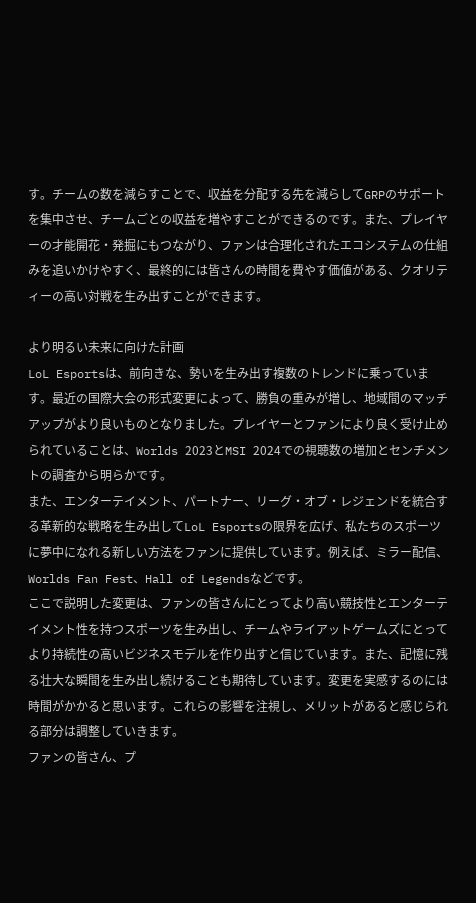す。チームの数を減らすことで、収益を分配する先を減らしてGRPのサポートを集中させ、チームごとの収益を増やすことができるのです。また、プレイヤーの才能開花・発掘にもつながり、ファンは合理化されたエコシステムの仕組みを追いかけやすく、最終的には皆さんの時間を費やす価値がある、クオリティーの高い対戦を生み出すことができます。

より明るい未来に向けた計画
LoL Esportsは、前向きな、勢いを生み出す複数のトレンドに乗っています。最近の国際大会の形式変更によって、勝負の重みが増し、地域間のマッチアップがより良いものとなりました。プレイヤーとファンにより良く受け止められていることは、Worlds 2023とMSI 2024での視聴数の増加とセンチメントの調査から明らかです。
また、エンターテイメント、パートナー、リーグ・オブ・レジェンドを統合する革新的な戦略を生み出してLoL Esportsの限界を広げ、私たちのスポーツに夢中になれる新しい方法をファンに提供しています。例えば、ミラー配信、Worlds Fan Fest、Hall of Legendsなどです。
ここで説明した変更は、ファンの皆さんにとってより高い競技性とエンターテイメント性を持つスポーツを生み出し、チームやライアットゲームズにとってより持続性の高いビジネスモデルを作り出すと信じています。また、記憶に残る壮大な瞬間を生み出し続けることも期待しています。変更を実感するのには時間がかかると思います。これらの影響を注視し、メリットがあると感じられる部分は調整していきます。
ファンの皆さん、プ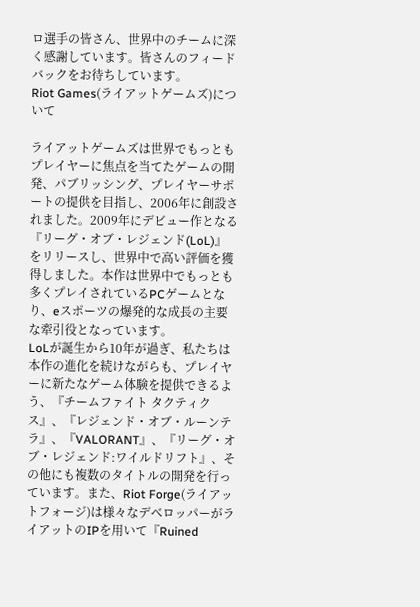ロ選手の皆さん、世界中のチームに深く感謝しています。皆さんのフィードバックをお待ちしています。
Riot Games(ライアットゲームズ)について

ライアットゲームズは世界でもっともプレイヤーに焦点を当てたゲームの開発、パブリッシング、プレイヤーサポートの提供を目指し、2006年に創設されました。2009年にデビュー作となる『リーグ・オブ・レジェンド(LoL)』をリリースし、世界中で高い評価を獲得しました。本作は世界中でもっとも多くプレイされているPCゲームとなり、eスポーツの爆発的な成長の主要な牽引役となっています。
LoLが誕生から10年が過ぎ、私たちは本作の進化を続けながらも、プレイヤーに新たなゲーム体験を提供できるよう、『チームファイト タクティクス』、『レジェンド・オブ・ルーンテラ』、『VALORANT』、『リーグ・オブ・レジェンド:ワイルドリフト』、その他にも複数のタイトルの開発を行っています。また、Riot Forge(ライアットフォージ)は様々なデベロッパーがライアットのIPを用いて『Ruined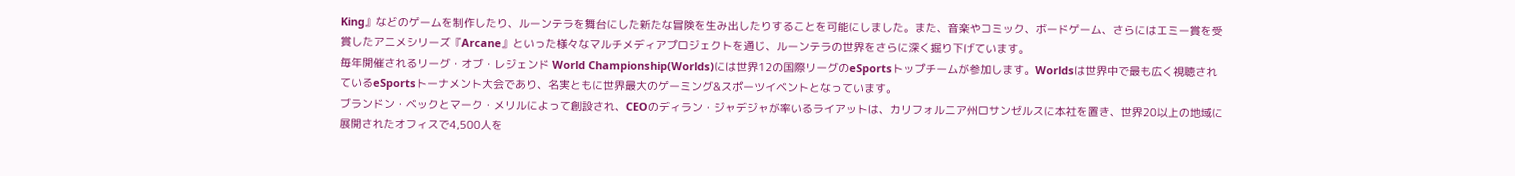King』などのゲームを制作したり、ルーンテラを舞台にした新たな冒険を生み出したりすることを可能にしました。また、音楽やコミック、ボードゲーム、さらにはエミー賞を受賞したアニメシリーズ『Arcane』といった様々なマルチメディアプロジェクトを通じ、ルーンテラの世界をさらに深く掘り下げています。
毎年開催されるリーグ・オブ・レジェンド World Championship(Worlds)には世界12の国際リーグのeSportsトップチームが参加します。Worldsは世界中で最も広く視聴されているeSportsトーナメント大会であり、名実ともに世界最大のゲーミング&スポーツイベントとなっています。
ブランドン・ベックとマーク・メリルによって創設され、CEOのディラン・ジャデジャが率いるライアットは、カリフォルニア州ロサンゼルスに本社を置き、世界20以上の地域に展開されたオフィスで4,500人を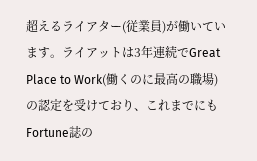超えるライアター(従業員)が働いています。ライアットは3年連続でGreat Place to Work(働くのに最高の職場)の認定を受けており、これまでにもFortune誌の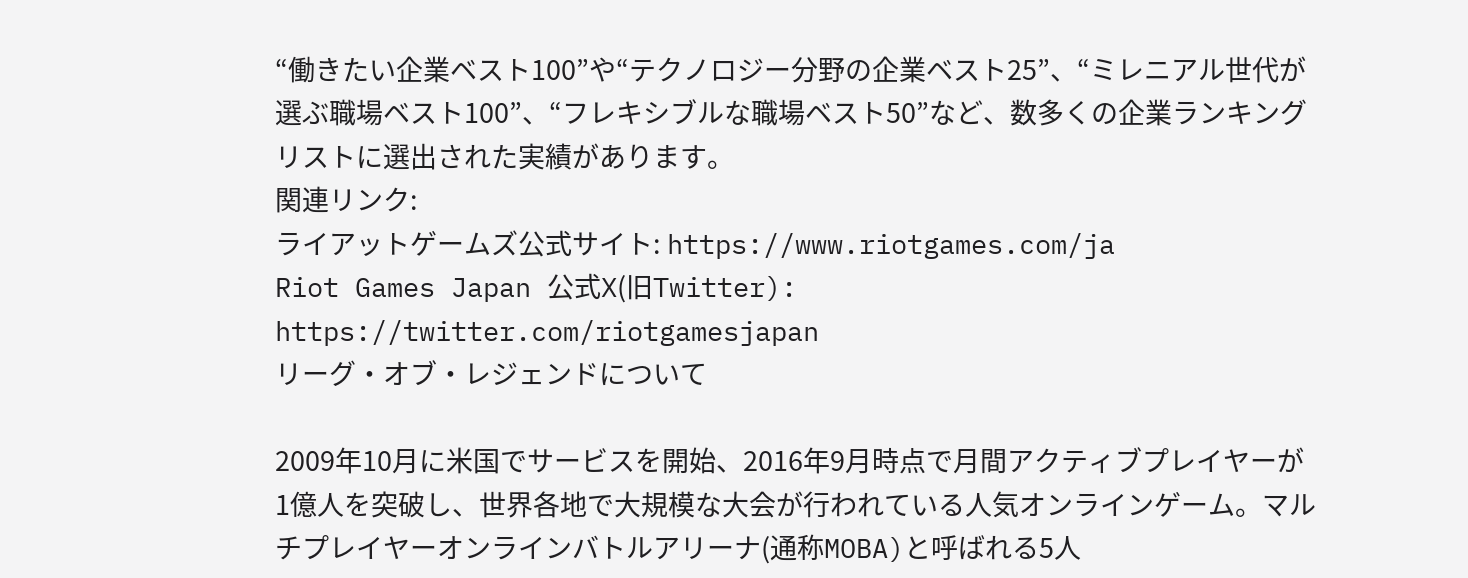“働きたい企業ベスト100”や“テクノロジー分野の企業ベスト25”、“ミレニアル世代が選ぶ職場ベスト100”、“フレキシブルな職場ベスト50”など、数多くの企業ランキングリストに選出された実績があります。
関連リンク:
ライアットゲームズ公式サイト: https://www.riotgames.com/ja
Riot Games Japan 公式X(旧Twitter): https://twitter.com/riotgamesjapan
リーグ・オブ・レジェンドについて

2009年10月に米国でサービスを開始、2016年9月時点で月間アクティブプレイヤーが1億人を突破し、世界各地で大規模な大会が行われている人気オンラインゲーム。マルチプレイヤーオンラインバトルアリーナ(通称MOBA)と呼ばれる5人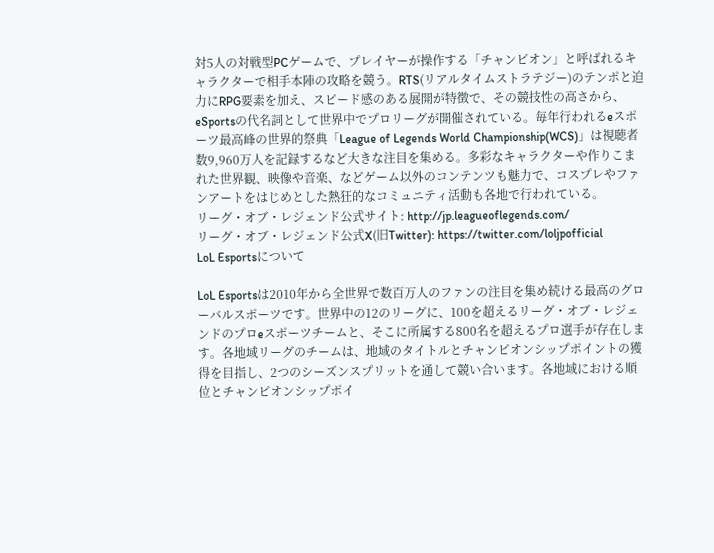対5人の対戦型PCゲームで、プレイヤーが操作する「チャンピオン」と呼ばれるキャラクターで相手本陣の攻略を競う。RTS(リアルタイムストラテジー)のテンポと迫力にRPG要素を加え、スピード感のある展開が特徴で、その競技性の高さから、eSportsの代名詞として世界中でプロリーグが開催されている。毎年行われるeスポーツ最高峰の世界的祭典「League of Legends World Championship(WCS)」は視聴者数9,960万人を記録するなど大きな注目を集める。多彩なキャラクターや作りこまれた世界観、映像や音楽、などゲーム以外のコンテンツも魅力で、コスプレやファンアートをはじめとした熱狂的なコミュニティ活動も各地で行われている。
リーグ・オブ・レジェンド公式サイト: http://jp.leagueoflegends.com/
リーグ・オブ・レジェンド公式X(旧Twitter): https://twitter.com/loljpofficial
LoL Esportsについて

LoL Esportsは2010年から全世界で数百万人のファンの注目を集め続ける最高のグローバルスポーツです。世界中の12のリーグに、100を超えるリーグ・オブ・レジェンドのプロeスポーツチームと、そこに所属する800名を超えるプロ選手が存在します。各地域リーグのチームは、地域のタイトルとチャンピオンシップポイントの獲得を目指し、2つのシーズンスプリットを通して競い合います。各地域における順位とチャンピオンシップポイ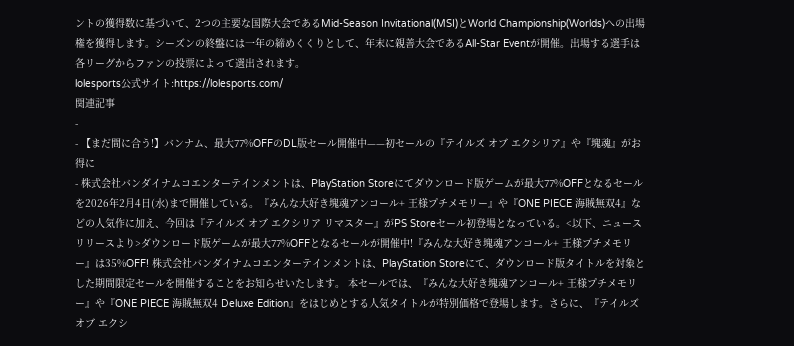ントの獲得数に基づいて、2つの主要な国際大会であるMid-Season Invitational(MSI)とWorld Championship(Worlds)への出場権を獲得します。シーズンの終盤には一年の締めくくりとして、年末に親善大会であるAll-Star Eventが開催。出場する選手は各リーグからファンの投票によって選出されます。
lolesports公式サイト:https://lolesports.com/
関連記事
-
- 【まだ間に合う!】バンナム、最大77%OFFのDL版セール開催中——初セールの『テイルズ オブ エクシリア』や『塊魂』がお得に
- 株式会社バンダイナムコエンターテインメントは、PlayStation Storeにてダウンロード版ゲームが最大77%OFFとなるセールを2026年2月4日(水)まで開催している。『みんな大好き塊魂アンコール+ 王様プチメモリー』や『ONE PIECE 海賊無双4』などの人気作に加え、今回は『テイルズ オブ エクシリア リマスター』がPS Storeセール初登場となっている。<以下、ニュースリリースより>ダウンロード版ゲームが最大77%OFFとなるセールが開催中!『みんな大好き塊魂アンコール+ 王様プチメモリー』は35%OFF! 株式会社バンダイナムコエンターテインメントは、PlayStation Storeにて、ダウンロード版タイトルを対象とした期間限定セールを開催することをお知らせいたします。 本セールでは、『みんな大好き塊魂アンコール+ 王様プチメモリー』や『ONE PIECE 海賊無双4 Deluxe Edition』をはじめとする人気タイトルが特別価格で登場します。さらに、『テイルズ オブ エクシ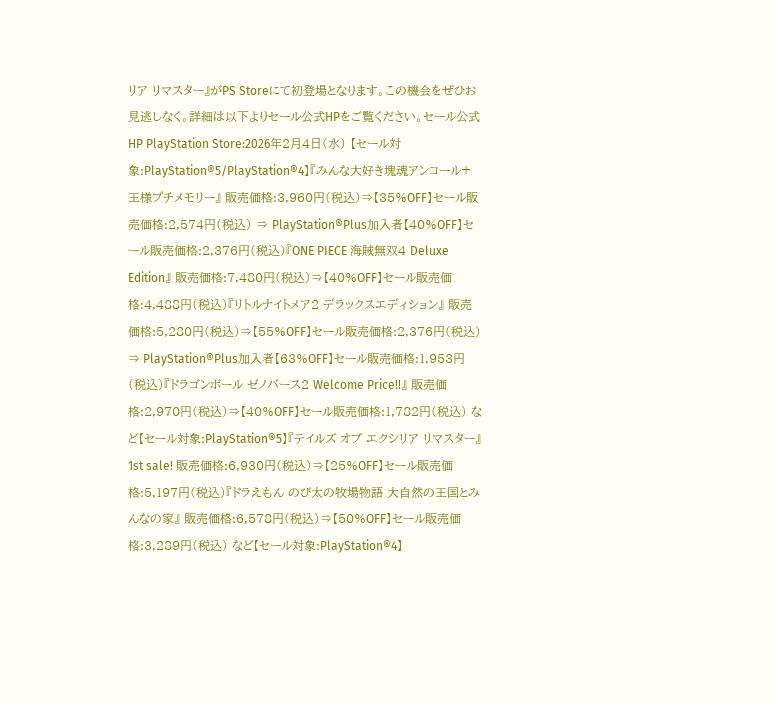リア リマスター』がPS Storeにて初登場となります。この機会をぜひお見逃しなく。詳細は以下よりセール公式HPをご覧ください。セール公式HP PlayStation Store:2026年2月4日(水) 【セール対象:PlayStation®5/PlayStation®4】『みんな大好き塊魂アンコール+ 王様プチメモリー』 販売価格:3,960円(税込)⇒【35%OFF】セール販売価格:2,574円(税込) ⇒ PlayStation®Plus加入者【40%OFF】セール販売価格:2,376円(税込)『ONE PIECE 海賊無双4 Deluxe Edition』 販売価格:7,480円(税込)⇒【40%OFF】セール販売価格:4,488円(税込)『リトルナイトメア2 デラックスエディション』 販売価格:5,280円(税込)⇒【55%OFF】セール販売価格:2,376円(税込) ⇒ PlayStation®Plus加入者【63%OFF】セール販売価格:1,953円(税込)『ドラゴンボール ゼノバース2 Welcome Price!!』 販売価格:2,970円(税込)⇒【40%OFF】セール販売価格:1,782円(税込) など【セール対象:PlayStation®5】『テイルズ オブ エクシリア リマスター』 1st sale! 販売価格:6,930円(税込)⇒【25%OFF】セール販売価格:5,197円(税込)『ドラえもん のび太の牧場物語 大自然の王国とみんなの家』 販売価格:6,578円(税込)⇒【50%OFF】セール販売価格:3,289円(税込) など【セール対象:PlayStation®4】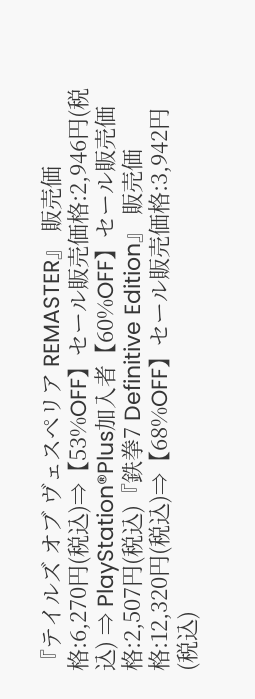『テイルズ オブ ヴェスペリア REMASTER』 販売価格:6,270円(税込)⇒【53%OFF】セール販売価格:2,946円(税込) ⇒ PlayStation®Plus加入者【60%OFF】セール販売価格:2,507円(税込)『鉄拳7 Definitive Edition』 販売価格:12,320円(税込)⇒【68%OFF】セール販売価格:3,942円(税込)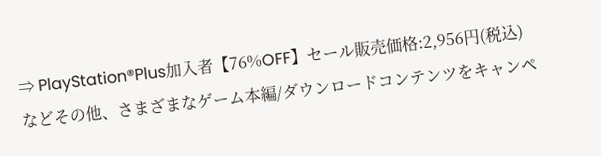⇒ PlayStation®Plus加入者【76%OFF】セール販売価格:2,956円(税込) などその他、さまざまなゲーム本編/ダウンロードコンテンツをキャンペ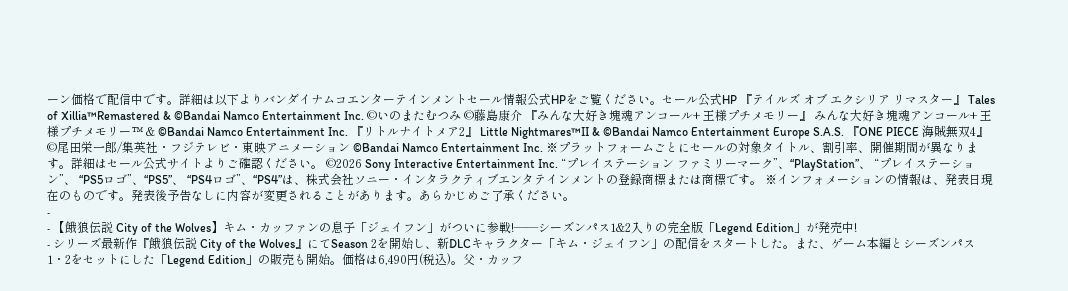ーン価格で配信中です。詳細は以下よりバンダイナムコエンターテインメントセール情報公式HPをご覧ください。セール公式HP 『テイルズ オブ エクシリア リマスター』 Tales of Xillia™Remastered & ©Bandai Namco Entertainment Inc. ©いのまたむつみ ©藤島康介 『みんな大好き塊魂アンコール+ 王様プチメモリー』 みんな大好き塊魂アンコール+ 王様プチメモリー™ & ©Bandai Namco Entertainment Inc. 『リトルナイトメア2』 Little Nightmares™II & ©Bandai Namco Entertainment Europe S.A.S. 『ONE PIECE 海賊無双4』 ©尾田栄一郎/集英社・フジテレビ・東映アニメーション ©Bandai Namco Entertainment Inc. ※プラットフォームごとにセールの対象タイトル、割引率、開催期間が異なります。詳細はセール公式サイトよりご確認ください。 ©2026 Sony Interactive Entertainment Inc. “プレイステーション ファミリーマーク”、“PlayStation”、 “プレイステーション”、 “PS5ロゴ”、“PS5”、 “PS4ロゴ”、“PS4”は、株式会社ソニー・インタラクティブエンタテインメントの登録商標または商標です。 ※インフォメーションの情報は、発表日現在のものです。発表後予告なしに内容が変更されることがあります。あらかじめご了承ください。
-
- 【餓狼伝説 City of the Wolves】キム・カッファンの息子「ジェイフン」がついに参戦!——シーズンパス1&2入りの完全版「Legend Edition」が発売中!
- シリーズ最新作『餓狼伝説 City of the Wolves』にてSeason 2を開始し、新DLCキャラクター「キム・ジェイフン」の配信をスタートした。また、ゲーム本編とシーズンパス1・2をセットにした「Legend Edition」の販売も開始。価格は6,490円(税込)。父・カッフ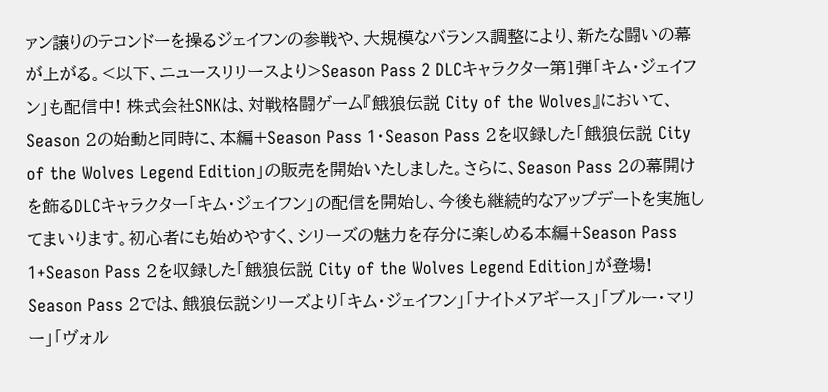ァン譲りのテコンドーを操るジェイフンの参戦や、大規模なバランス調整により、新たな闘いの幕が上がる。<以下、ニュースリリースより>Season Pass 2 DLCキャラクター第1弾「キム・ジェイフン」も配信中! 株式会社SNKは、対戦格闘ゲーム『餓狼伝説 City of the Wolves』において、Season 2の始動と同時に、本編+Season Pass 1・Season Pass 2を収録した「餓狼伝説 City of the Wolves Legend Edition」の販売を開始いたしました。さらに、Season Pass 2の幕開けを飾るDLCキャラクター「キム・ジェイフン」の配信を開始し、今後も継続的なアップデートを実施してまいります。初心者にも始めやすく、シリーズの魅力を存分に楽しめる本編+Season Pass 1+Season Pass 2を収録した「餓狼伝説 City of the Wolves Legend Edition」が登場! Season Pass 2では、餓狼伝説シリーズより「キム・ジェイフン」「ナイトメアギース」「ブルー・マリー」「ヴォル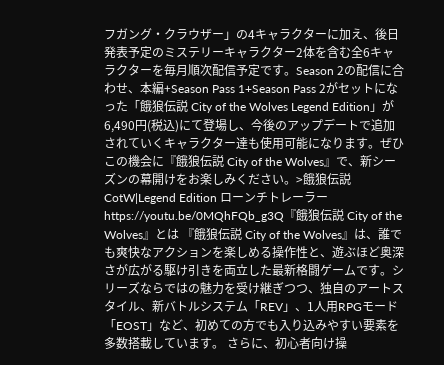フガング・クラウザー」の4キャラクターに加え、後日発表予定のミステリーキャラクター2体を含む全6キャラクターを毎月順次配信予定です。Season 2の配信に合わせ、本編+Season Pass 1+Season Pass 2がセットになった「餓狼伝説 City of the Wolves Legend Edition」が6,490円(税込)にて登場し、今後のアップデートで追加されていくキャラクター達も使用可能になります。ぜひこの機会に『餓狼伝説 City of the Wolves』で、新シーズンの幕開けをお楽しみください。>餓狼伝説CotW|Legend Edition ローンチトレーラーhttps://youtu.be/0MQhFQb_g3Q『餓狼伝説 City of the Wolves』とは 『餓狼伝説 City of the Wolves』は、誰でも爽快なアクションを楽しめる操作性と、遊ぶほど奥深さが広がる駆け引きを両立した最新格闘ゲームです。シリーズならではの魅力を受け継ぎつつ、独自のアートスタイル、新バトルシステム「REV」、1人用RPGモード「EOST」など、初めての方でも入り込みやすい要素を多数搭載しています。 さらに、初心者向け操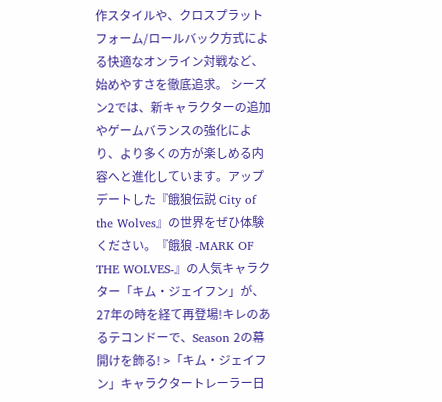作スタイルや、クロスプラットフォーム/ロールバック方式による快適なオンライン対戦など、始めやすさを徹底追求。 シーズン2では、新キャラクターの追加やゲームバランスの強化により、より多くの方が楽しめる内容へと進化しています。アップデートした『餓狼伝説 City of the Wolves』の世界をぜひ体験ください。『餓狼 -MARK OF THE WOLVES-』の人気キャラクター「キム・ジェイフン」が、27年の時を経て再登場!キレのあるテコンドーで、Season 2の幕開けを飾る! >「キム・ジェイフン」キャラクタートレーラー日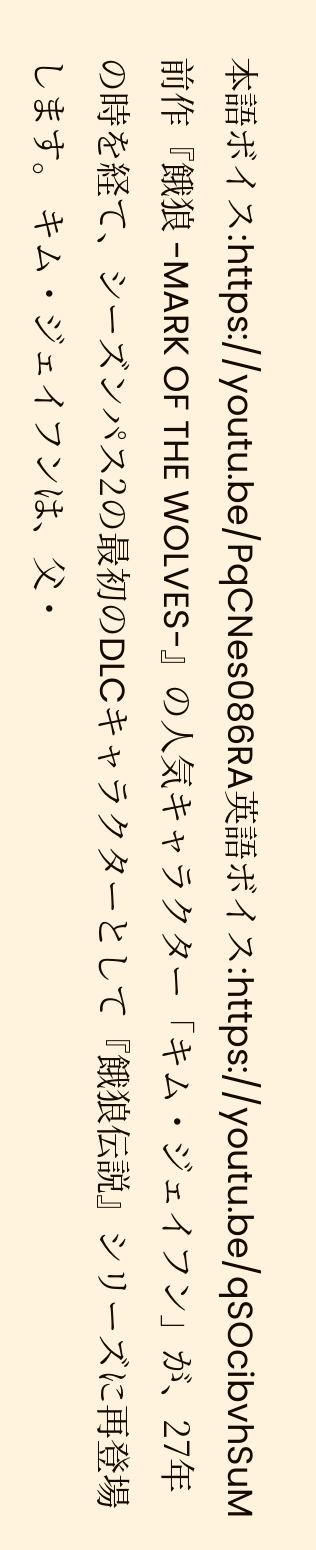本語ボイス:https://youtu.be/PqCNes086RA英語ボイス:https://youtu.be/qSOcibvhSuM前作『餓狼 -MARK OF THE WOLVES-』の人気キャラクター「キム・ジェイフン」が、27年の時を経て、シーズンパス2の最初のDLCキャラクターとして『餓狼伝説』シリーズに再登場します。 キム・ジェイフンは、父・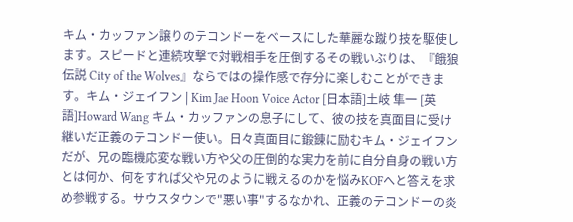キム・カッファン譲りのテコンドーをベースにした華麗な蹴り技を駆使します。スピードと連続攻撃で対戦相手を圧倒するその戦いぶりは、『餓狼伝説 City of the Wolves』ならではの操作感で存分に楽しむことができます。キム・ジェイフン | Kim Jae Hoon Voice Actor [日本語]土岐 隼一 [英語]Howard Wang キム・カッファンの息子にして、彼の技を真面目に受け継いだ正義のテコンドー使い。日々真面目に鍛錬に励むキム・ジェイフンだが、兄の臨機応変な戦い方や父の圧倒的な実力を前に自分自身の戦い方とは何か、何をすれば父や兄のように戦えるのかを悩みKOFへと答えを求め参戦する。サウスタウンで"悪い事"するなかれ、正義のテコンドーの炎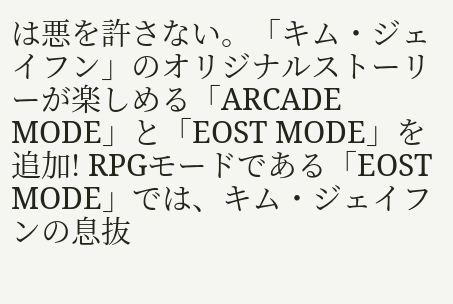は悪を許さない。「キム・ジェイフン」のオリジナルストーリーが楽しめる「ARCADE MODE」と「EOST MODE」を追加! RPGモードである「EOST MODE」では、キム・ジェイフンの息抜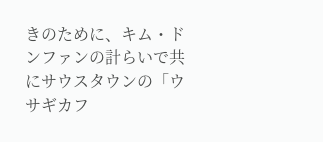きのために、キム・ドンファンの計らいで共にサウスタウンの「ウサギカフ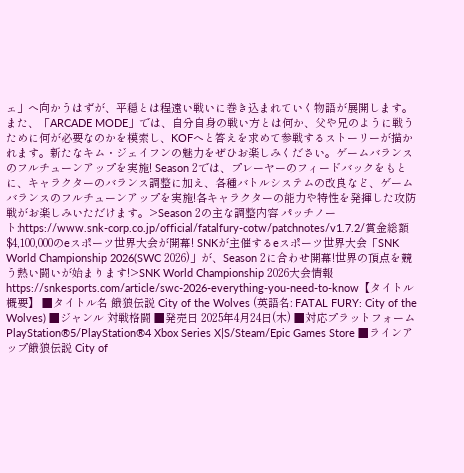ェ」へ向かうはずが、平穏とは程遠い戦いに巻き込まれていく物語が展開します。 また、「ARCADE MODE」では、自分自身の戦い方とは何か、父や兄のように戦うために何が必要なのかを模索し、KOFへと答えを求めて参戦するストーリーが描かれます。新たなキム・ジェイフンの魅力をぜひお楽しみください。ゲームバランスのフルチューンアップを実施! Season 2では、プレーヤーのフィードバックをもとに、キャラクターのバランス調整に加え、各種バトルシステムの改良など、ゲームバランスのフルチューンアップを実施!各キャラクターの能力や特性を発揮した攻防戦がお楽しみいただけます。>Season 2の主な調整内容 パッチノート:https://www.snk-corp.co.jp/official/fatalfury-cotw/patchnotes/v1.7.2/賞金総額$4,100,000のeスポーツ世界大会が開幕! SNKが主催するeスポーツ世界大会「SNK World Championship 2026(SWC 2026)」が、Season 2に合わせ開幕!世界の頂点を競う熱い闘いが始まります!>SNK World Championship 2026大会情報https://snkesports.com/article/swc-2026-everything-you-need-to-know【タイトル概要】 ■タイトル名 餓狼伝説 City of the Wolves (英語名: FATAL FURY: City of the Wolves) ■ジャンル 対戦格闘 ■発売日 2025年4月24日(木) ■対応プラットフォーム PlayStation®5/PlayStation®4 Xbox Series X|S/Steam/Epic Games Store ■ラインアップ餓狼伝説 City of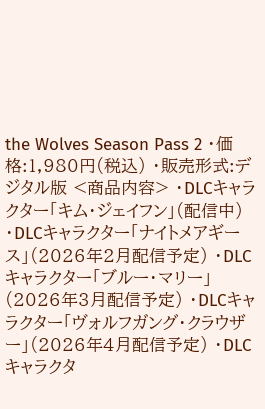the Wolves Season Pass 2 ・価格:1,980円(税込) ・販売形式:デジタル版 <商品内容> ・DLCキャラクター「キム・ジェイフン」(配信中) ・DLCキャラクター「ナイトメアギース」(2026年2月配信予定) ・DLCキャラクター「ブルー・マリー」(2026年3月配信予定) ・DLCキャラクター「ヴォルフガング・クラウザー」(2026年4月配信予定) ・DLCキャラクタ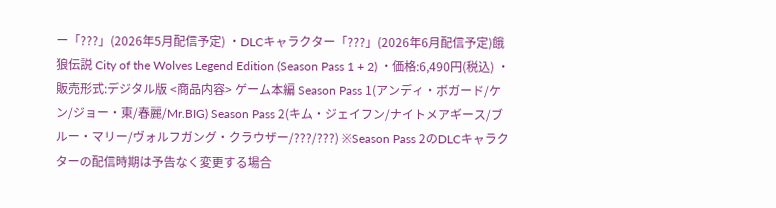ー「???」(2026年5月配信予定) ・DLCキャラクター「???」(2026年6月配信予定)餓狼伝説 City of the Wolves Legend Edition (Season Pass 1 + 2) ・価格:6,490円(税込) ・販売形式:デジタル版 <商品内容> ゲーム本編 Season Pass 1(アンディ・ボガード/ケン/ジョー・東/春麗/Mr.BIG) Season Pass 2(キム・ジェイフン/ナイトメアギース/ブルー・マリー/ヴォルフガング・クラウザー/???/???) ※Season Pass 2のDLCキャラクターの配信時期は予告なく変更する場合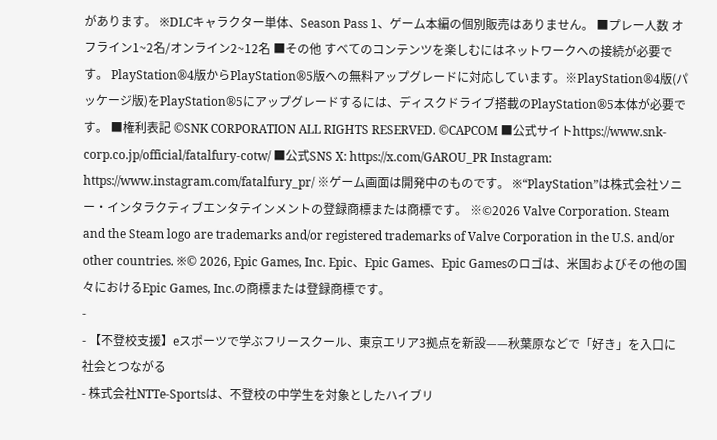があります。 ※DLCキャラクター単体、Season Pass 1、ゲーム本編の個別販売はありません。 ■プレー人数 オフライン1~2名/オンライン2~12名 ■その他 すべてのコンテンツを楽しむにはネットワークへの接続が必要です。 PlayStation®4版からPlayStation®5版への無料アップグレードに対応しています。※PlayStation®4版(パッケージ版)をPlayStation®5にアップグレードするには、ディスクドライブ搭載のPlayStation®5本体が必要です。 ■権利表記 ©SNK CORPORATION ALL RIGHTS RESERVED. ©CAPCOM ■公式サイトhttps://www.snk-corp.co.jp/official/fatalfury-cotw/ ■公式SNS X: https://x.com/GAROU_PR Instagram: https://www.instagram.com/fatalfury_pr/ ※ゲーム画面は開発中のものです。 ※“PlayStation”は株式会社ソニー・インタラクティブエンタテインメントの登録商標または商標です。 ※©2026 Valve Corporation. Steam and the Steam logo are trademarks and/or registered trademarks of Valve Corporation in the U.S. and/or other countries. ※© 2026, Epic Games, Inc. Epic、Epic Games、Epic Gamesのロゴは、米国およびその他の国々におけるEpic Games, Inc.の商標または登録商標です。
-
- 【不登校支援】eスポーツで学ぶフリースクール、東京エリア3拠点を新設——秋葉原などで「好き」を入口に社会とつながる
- 株式会社NTTe-Sportsは、不登校の中学生を対象としたハイブリ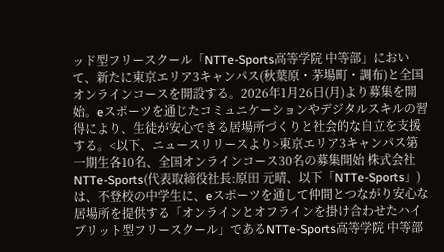ッド型フリースクール「NTTe-Sports高等学院 中等部」において、新たに東京エリア3キャンパス(秋葉原・茅場町・調布)と全国オンラインコースを開設する。2026年1月26日(月)より募集を開始。eスポーツを通じたコミュニケーションやデジタルスキルの習得により、生徒が安心できる居場所づくりと社会的な自立を支援する。<以下、ニュースリリースより>東京エリア3キャンパス第一期生各10名、全国オンラインコース30名の募集開始 株式会社NTTe-Sports(代表取締役社長:原田 元晴、以下「NTTe-Sports」)は、不登校の中学生に、eスポーツを通して仲間とつながり安心な居場所を提供する「オンラインとオフラインを掛け合わせたハイブリット型フリースクール」であるNTTe-Sports高等学院 中等部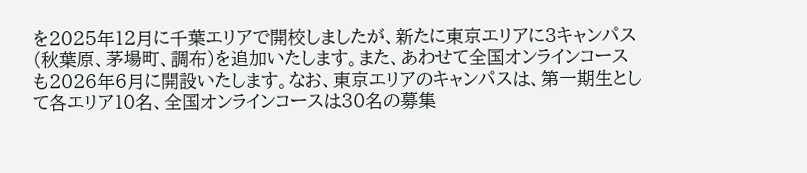を2025年12月に千葉エリアで開校しましたが、新たに東京エリアに3キャンパス(秋葉原、茅場町、調布)を追加いたします。また、あわせて全国オンラインコースも2026年6月に開設いたします。なお、東京エリアのキャンパスは、第一期生として各エリア10名、全国オンラインコースは30名の募集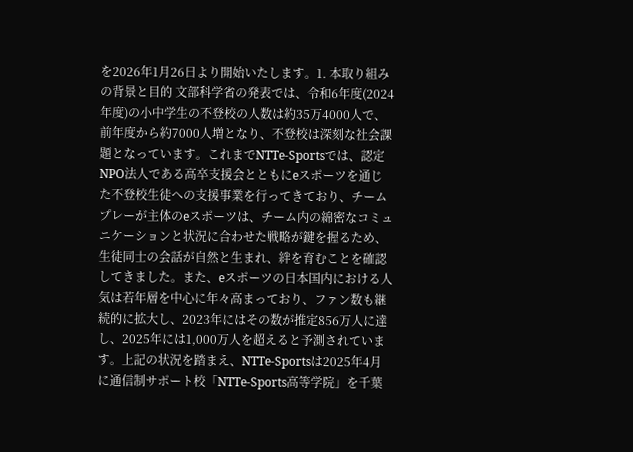を2026年1月26日より開始いたします。1. 本取り組みの背景と目的 文部科学省の発表では、令和6年度(2024年度)の小中学生の不登校の人数は約35万4000人で、前年度から約7000人増となり、不登校は深刻な社会課題となっています。これまでNTTe-Sportsでは、認定NPO法人である高卒支援会とともにeスポーツを通じた不登校生徒への支援事業を行ってきており、チームプレーが主体のeスポーツは、チーム内の綿密なコミュニケーションと状況に合わせた戦略が鍵を握るため、生徒同士の会話が自然と生まれ、絆を育むことを確認してきました。また、eスポーツの日本国内における人気は若年層を中心に年々高まっており、ファン数も継続的に拡大し、2023年にはその数が推定856万人に達し、2025年には1,000万人を超えると予測されています。上記の状況を踏まえ、NTTe-Sportsは2025年4月に通信制サポート校「NTTe-Sports高等学院」を千葉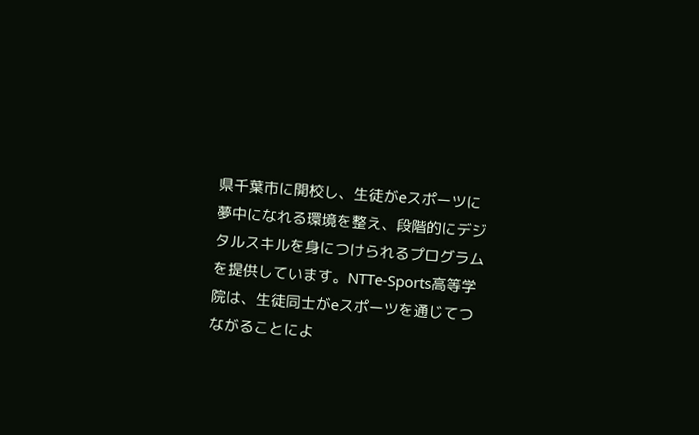県千葉市に開校し、生徒がeスポーツに夢中になれる環境を整え、段階的にデジタルスキルを身につけられるプログラムを提供しています。NTTe-Sports高等学院は、生徒同士がeスポーツを通じてつながることによ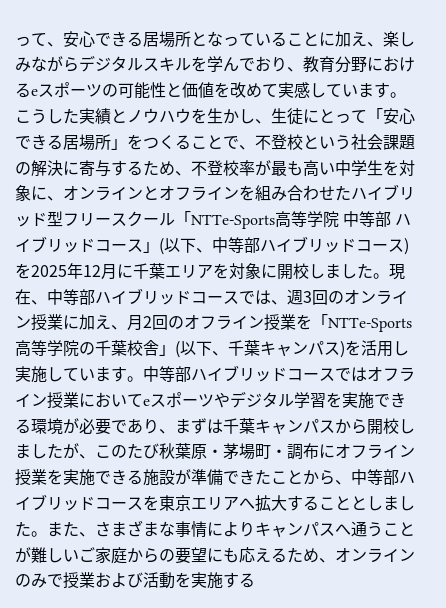って、安心できる居場所となっていることに加え、楽しみながらデジタルスキルを学んでおり、教育分野におけるeスポーツの可能性と価値を改めて実感しています。こうした実績とノウハウを生かし、生徒にとって「安心できる居場所」をつくることで、不登校という社会課題の解決に寄与するため、不登校率が最も高い中学生を対象に、オンラインとオフラインを組み合わせたハイブリッド型フリースクール「NTTe-Sports高等学院 中等部 ハイブリッドコース」(以下、中等部ハイブリッドコース)を2025年12月に千葉エリアを対象に開校しました。現在、中等部ハイブリッドコースでは、週3回のオンライン授業に加え、月2回のオフライン授業を「NTTe-Sports高等学院の千葉校舎」(以下、千葉キャンパス)を活用し実施しています。中等部ハイブリッドコースではオフライン授業においてeスポーツやデジタル学習を実施できる環境が必要であり、まずは千葉キャンパスから開校しましたが、このたび秋葉原・茅場町・調布にオフライン授業を実施できる施設が準備できたことから、中等部ハイブリッドコースを東京エリアへ拡大することとしました。また、さまざまな事情によりキャンパスへ通うことが難しいご家庭からの要望にも応えるため、オンラインのみで授業および活動を実施する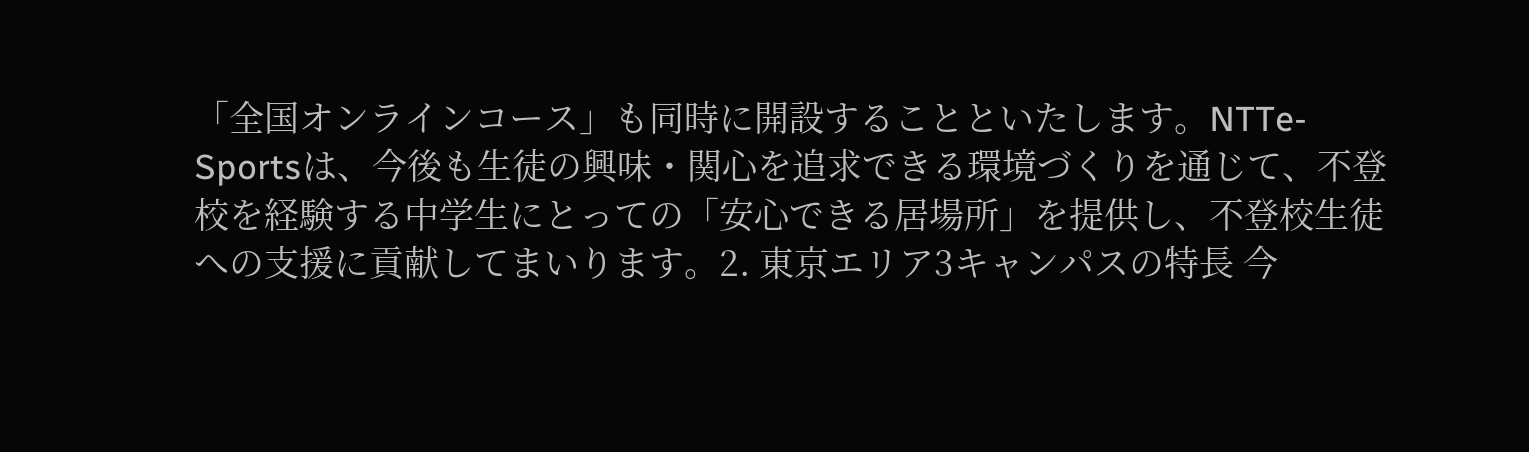「全国オンラインコース」も同時に開設することといたします。NTTe-Sportsは、今後も生徒の興味・関心を追求できる環境づくりを通じて、不登校を経験する中学生にとっての「安心できる居場所」を提供し、不登校生徒への支援に貢献してまいります。2. 東京エリア3キャンパスの特長 今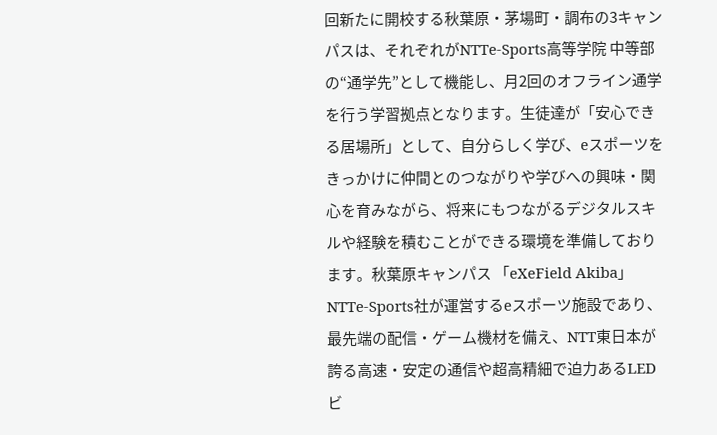回新たに開校する秋葉原・茅場町・調布の3キャンパスは、それぞれがNTTe-Sports高等学院 中等部の“通学先”として機能し、月2回のオフライン通学を行う学習拠点となります。生徒達が「安心できる居場所」として、自分らしく学び、eスポーツをきっかけに仲間とのつながりや学びへの興味・関心を育みながら、将来にもつながるデジタルスキルや経験を積むことができる環境を準備しております。秋葉原キャンパス 「eXeField Akiba」 NTTe-Sports社が運営するeスポーツ施設であり、最先端の配信・ゲーム機材を備え、NTT東日本が誇る高速・安定の通信や超高精細で迫力あるLEDビ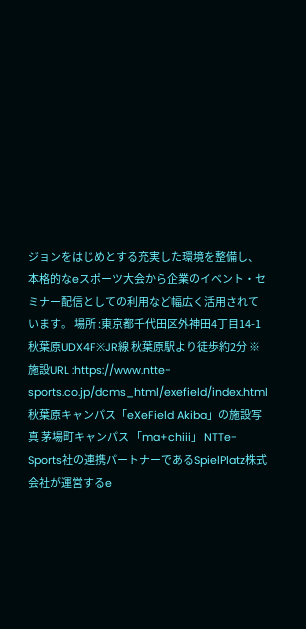ジョンをはじめとする充実した環境を整備し、本格的なeスポーツ大会から企業のイベント・セミナー配信としての利用など幅広く活用されています。 場所 :東京都千代田区外神田4丁目14-1 秋葉原UDX4F※JR線 秋葉原駅より徒歩約2分 ※施設URL :https://www.ntte-sports.co.jp/dcms_html/exefield/index.html秋葉原キャンパス「eXeField Akiba」の施設写真 茅場町キャンパス 「ma+chiii」 NTTe-Sports社の連携パートナーであるSpielPlatz株式会社が運営するe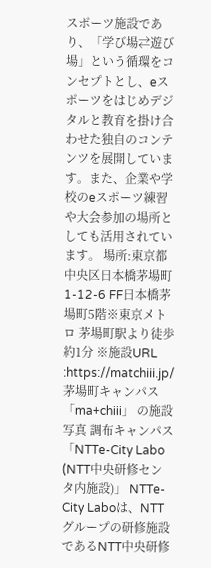スポーツ施設であり、「学び場⇄遊び場」という循環をコンセプトとし、eスポーツをはじめデジタルと教育を掛け合わせた独自のコンテンツを展開しています。また、企業や学校のeスポーツ練習や大会参加の場所としても活用されています。 場所:東京都中央区日本橋茅場町1-12-6 FF日本橋茅場町5階※東京メトロ 茅場町駅より徒歩約1分 ※施設URL :https://matchiii.jp/茅場町キャンパス 「ma+chiii」 の施設写真 調布キャンパス 「NTTe-City Labo (NTT中央研修センタ内施設)」 NTTe-City Laboは、NTTグループの研修施設であるNTT中央研修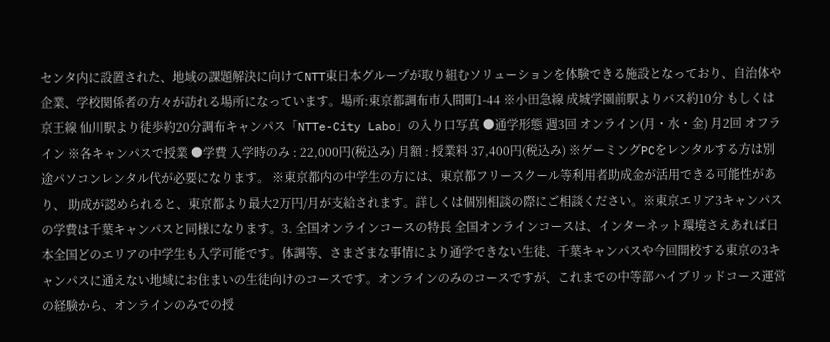センタ内に設置された、地域の課題解決に向けてNTT東日本グループが取り組むソリューションを体験できる施設となっており、自治体や企業、学校関係者の方々が訪れる場所になっています。場所:東京都調布市入間町1-44 ※小田急線 成城学園前駅よりバス約10分 もしくは 京王線 仙川駅より徒歩約20分調布キャンパス「NTTe-City Labo」の入り口写真 ●通学形態 週3回 オンライン(月・水・金) 月2回 オフライン ※各キャンパスで授業 ●学費 入学時のみ : 22,000円(税込み) 月額 : 授業料 37,400円(税込み) ※ゲーミングPCをレンタルする方は別途パソコンレンタル代が必要になります。 ※東京都内の中学生の方には、東京都フリースクール等利用者助成金が活用できる可能性があり、 助成が認められると、東京都より最大2万円/月が支給されます。詳しくは個別相談の際にご相談ください。※東京エリア3キャンパスの学費は千葉キャンパスと同様になります。3. 全国オンラインコースの特長 全国オンラインコースは、インターネット環境さえあれば日本全国どのエリアの中学生も入学可能です。体調等、さまざまな事情により通学できない生徒、千葉キャンパスや今回開校する東京の3キャンパスに通えない地域にお住まいの生徒向けのコースです。オンラインのみのコースですが、これまでの中等部ハイブリッドコース運営の経験から、オンラインのみでの授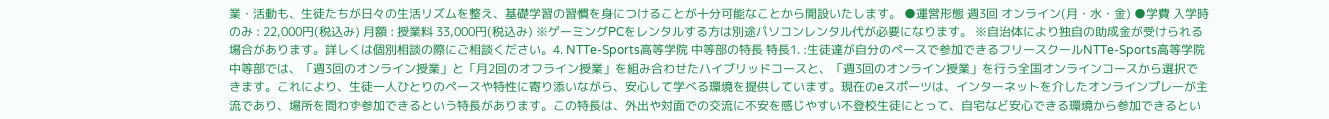業・活動も、生徒たちが日々の生活リズムを整え、基礎学習の習慣を身につけることが十分可能なことから開設いたします。 ●運営形態 週3回 オンライン(月・水・金) ●学費 入学時のみ : 22,000円(税込み) 月額 : 授業料 33,000円(税込み) ※ゲーミングPCをレンタルする方は別途パソコンレンタル代が必要になります。 ※自治体により独自の助成金が受けられる場合があります。詳しくは個別相談の際にご相談ください。4. NTTe-Sports高等学院 中等部の特長 特長1. :生徒達が自分のペースで参加できるフリースクールNTTe-Sports高等学院 中等部では、「週3回のオンライン授業」と「月2回のオフライン授業」を組み合わせたハイブリッドコースと、「週3回のオンライン授業」を行う全国オンラインコースから選択できます。これにより、生徒一人ひとりのペースや特性に寄り添いながら、安心して学べる環境を提供しています。現在のeスポーツは、インターネットを介したオンラインプレーが主流であり、場所を問わず参加できるという特長があります。この特長は、外出や対面での交流に不安を感じやすい不登校生徒にとって、自宅など安心できる環境から参加できるとい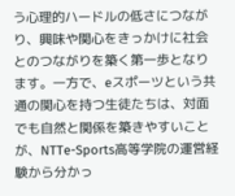う心理的ハードルの低さにつながり、興味や関心をきっかけに社会とのつながりを築く第一歩となります。一方で、eスポーツという共通の関心を持つ生徒たちは、対面でも自然と関係を築きやすいことが、NTTe-Sports高等学院の運営経験から分かっ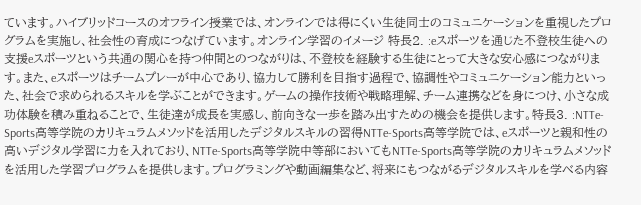ています。ハイブリッドコースのオフライン授業では、オンラインでは得にくい生徒同士のコミュニケーションを重視したプログラムを実施し、社会性の育成につなげています。オンライン学習のイメージ 特長2. :eスポーツを通じた不登校生徒への支援eスポーツという共通の関心を持つ仲間とのつながりは、不登校を経験する生徒にとって大きな安心感につながります。また、eスポーツはチームプレーが中心であり、協力して勝利を目指す過程で、協調性やコミュニケーション能力といった、社会で求められるスキルを学ぶことができます。ゲームの操作技術や戦略理解、チーム連携などを身につけ、小さな成功体験を積み重ねることで、生徒達が成長を実感し、前向きな一歩を踏み出すための機会を提供します。特長3. :NTTe-Sports高等学院のカリキュラムメソッドを活用したデジタルスキルの習得NTTe-Sports高等学院では、eスポーツと親和性の高いデジタル学習に力を入れており、NTTe-Sports高等学院中等部においてもNTTe-Sports高等学院のカリキュラムメソッドを活用した学習プログラムを提供します。プログラミングや動画編集など、将来にもつながるデジタルスキルを学べる内容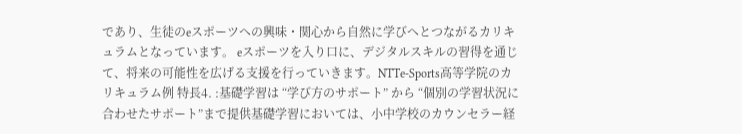であり、生徒のeスポーツへの興味・関心から自然に学びへとつながるカリキュラムとなっています。 eスポーツを入り口に、デジタルスキルの習得を通じて、将来の可能性を広げる支援を行っていきます。NTTe-Sports高等学院のカリキュラム例 特長4. :基礎学習は “学び方のサポート” から “個別の学習状況に合わせたサポート”まで提供基礎学習においては、小中学校のカウンセラー経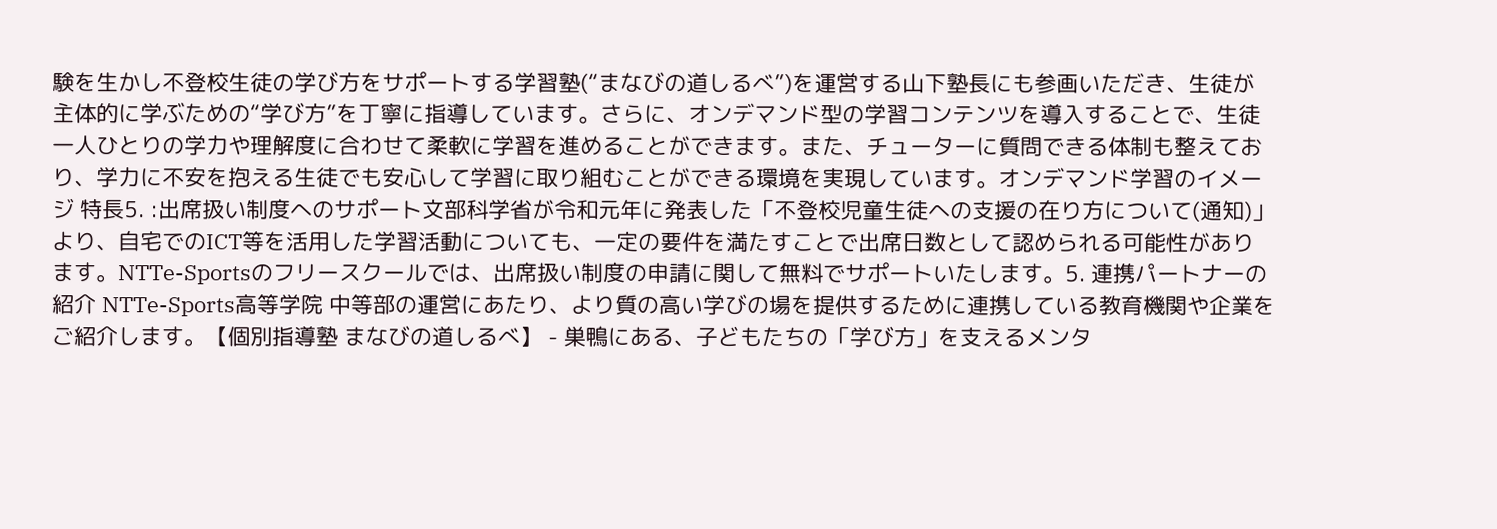験を生かし不登校生徒の学び方をサポートする学習塾(“まなびの道しるべ”)を運営する山下塾長にも参画いただき、生徒が主体的に学ぶための“学び方”を丁寧に指導しています。さらに、オンデマンド型の学習コンテンツを導入することで、生徒一人ひとりの学力や理解度に合わせて柔軟に学習を進めることができます。また、チューターに質問できる体制も整えており、学力に不安を抱える生徒でも安心して学習に取り組むことができる環境を実現しています。オンデマンド学習のイメージ 特長5. :出席扱い制度へのサポート文部科学省が令和元年に発表した「不登校児童生徒への支援の在り方について(通知)」より、自宅でのICT等を活用した学習活動についても、一定の要件を満たすことで出席日数として認められる可能性があります。NTTe-Sportsのフリースクールでは、出席扱い制度の申請に関して無料でサポートいたします。5. 連携パートナーの紹介 NTTe-Sports高等学院 中等部の運営にあたり、より質の高い学びの場を提供するために連携している教育機関や企業をご紹介します。【個別指導塾 まなびの道しるべ】 - 巣鴨にある、子どもたちの「学び方」を支えるメンタ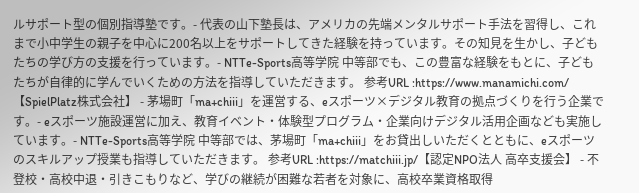ルサポート型の個別指導塾です。- 代表の山下塾長は、アメリカの先端メンタルサポート手法を習得し、これまで小中学生の親子を中心に200名以上をサポートしてきた経験を持っています。その知見を生かし、子どもたちの学び方の支援を行っています。- NTTe-Sports高等学院 中等部でも、この豊富な経験をもとに、子どもたちが自律的に学んでいくための方法を指導していただきます。 参考URL :https://www.manamichi.com/【SpielPlatz株式会社】 - 茅場町「ma+chiii」を運営する、eスポーツ×デジタル教育の拠点づくりを行う企業です。- eスポーツ施設運営に加え、教育イベント・体験型プログラム・企業向けデジタル活用企画なども実施しています。- NTTe-Sports高等学院 中等部では、茅場町「ma+chiii」をお貸出しいただくとともに、eスポーツのスキルアップ授業も指導していただきます。 参考URL :https://matchiii.jp/【認定NPO法人 高卒支援会】 - 不登校・高校中退・引きこもりなど、学びの継続が困難な若者を対象に、高校卒業資格取得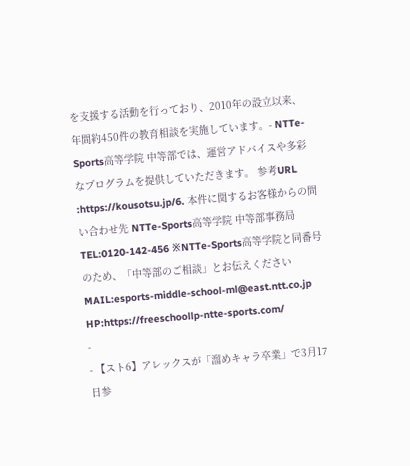を支援する活動を行っており、2010年の設立以来、年間約450件の教育相談を実施しています。- NTTe-Sports高等学院 中等部では、運営アドバイスや多彩なプログラムを提供していただきます。 参考URL :https://kousotsu.jp/6. 本件に関するお客様からの問い合わせ先 NTTe-Sports高等学院 中等部事務局 TEL:0120-142-456 ※NTTe-Sports高等学院と同番号のため、「中等部のご相談」とお伝えください MAIL:esports-middle-school-ml@east.ntt.co.jp HP:https://freeschoollp-ntte-sports.com/
-
- 【スト6】アレックスが「溜めキャラ卒業」で3月17日参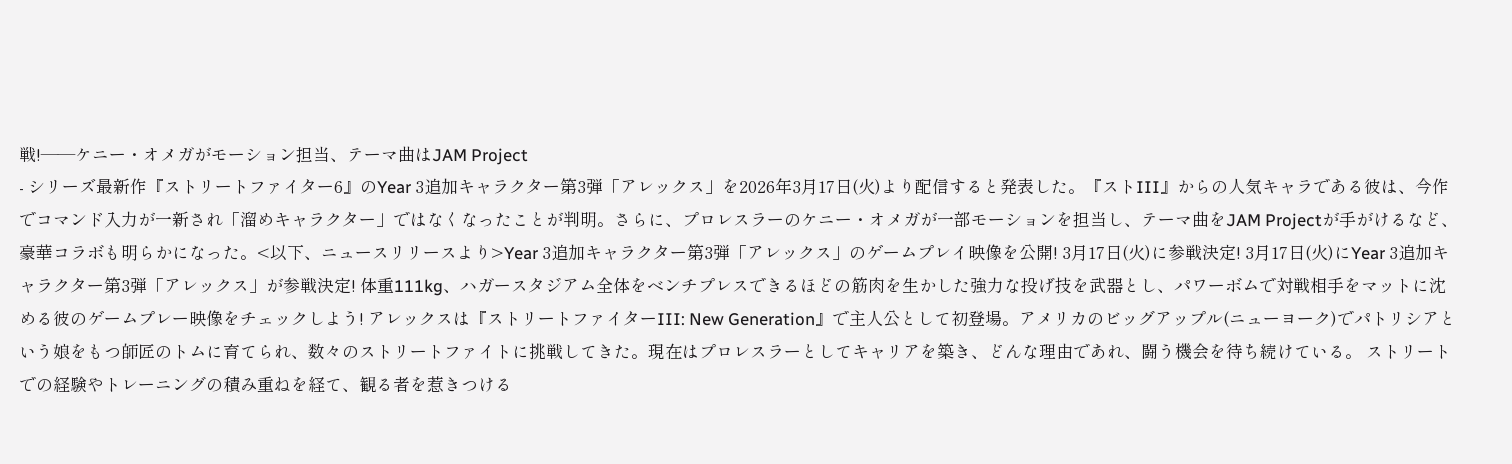戦!——ケニー・オメガがモーション担当、テーマ曲はJAM Project
- シリーズ最新作『ストリートファイター6』のYear 3追加キャラクター第3弾「アレックス」を2026年3月17日(火)より配信すると発表した。『ストIII』からの人気キャラである彼は、今作でコマンド入力が一新され「溜めキャラクター」ではなくなったことが判明。さらに、プロレスラーのケニー・オメガが一部モーションを担当し、テーマ曲をJAM Projectが手がけるなど、豪華コラボも明らかになった。<以下、ニュースリリースより>Year 3追加キャラクター第3弾「アレックス」のゲームプレイ映像を公開! 3月17日(火)に参戦決定! 3月17日(火)にYear 3追加キャラクター第3弾「アレックス」が参戦決定! 体重111kg、ハガースタジアム全体をベンチプレスできるほどの筋肉を生かした強力な投げ技を武器とし、パワーボムで対戦相手をマットに沈める彼のゲームプレー映像をチェックしよう! アレックスは『ストリートファイターIII: New Generation』で主人公として初登場。アメリカのビッグアップル(ニューヨーク)でパトリシアという娘をもつ師匠のトムに育てられ、数々のストリートファイトに挑戦してきた。現在はプロレスラーとしてキャリアを築き、どんな理由であれ、闘う機会を待ち続けている。 ストリートでの経験やトレーニングの積み重ねを経て、観る者を惹きつける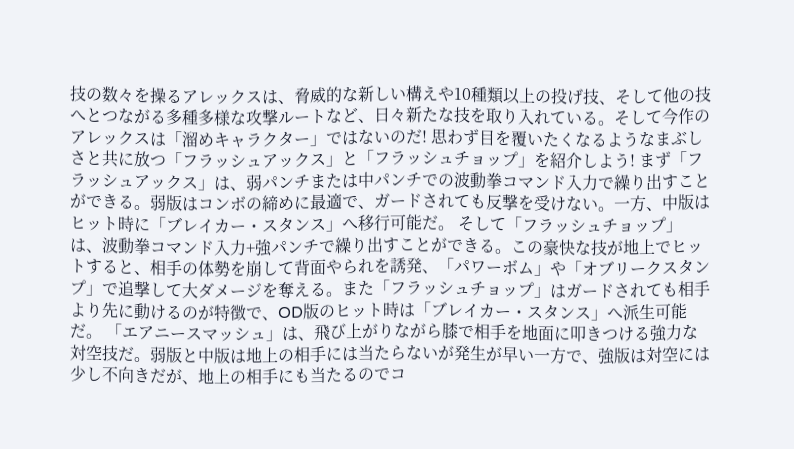技の数々を操るアレックスは、脅威的な新しい構えや10種類以上の投げ技、そして他の技へとつながる多種多様な攻撃ルートなど、日々新たな技を取り入れている。そして今作のアレックスは「溜めキャラクター」ではないのだ! 思わず目を覆いたくなるようなまぶしさと共に放つ「フラッシュアックス」と「フラッシュチョップ」を紹介しよう! まず「フラッシュアックス」は、弱パンチまたは中パンチでの波動拳コマンド入力で繰り出すことができる。弱版はコンボの締めに最適で、ガードされても反撃を受けない。一方、中版はヒット時に「ブレイカー・スタンス」へ移行可能だ。 そして「フラッシュチョップ」は、波動拳コマンド入力+強パンチで繰り出すことができる。この豪快な技が地上でヒットすると、相手の体勢を崩して背面やられを誘発、「パワーボム」や「オブリークスタンプ」で追撃して大ダメージを奪える。また「フラッシュチョップ」はガードされても相手より先に動けるのが特徴で、OD版のヒット時は「ブレイカー・スタンス」へ派生可能だ。 「エアニースマッシュ」は、飛び上がりながら膝で相手を地面に叩きつける強力な対空技だ。弱版と中版は地上の相手には当たらないが発生が早い一方で、強版は対空には少し不向きだが、地上の相手にも当たるのでコ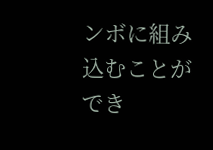ンボに組み込むことができ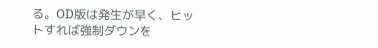る。OD版は発生が早く、ヒットすれば強制ダウンを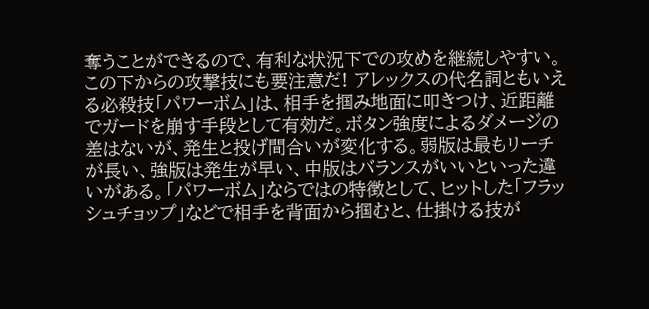奪うことができるので、有利な状況下での攻めを継続しやすい。この下からの攻撃技にも要注意だ! アレックスの代名詞ともいえる必殺技「パワーボム」は、相手を掴み地面に叩きつけ、近距離でガードを崩す手段として有効だ。ボタン強度によるダメージの差はないが、発生と投げ間合いが変化する。弱版は最もリーチが長い、強版は発生が早い、中版はバランスがいいといった違いがある。「パワーボム」ならではの特徴として、ヒットした「フラッシュチョップ」などで相手を背面から掴むと、仕掛ける技が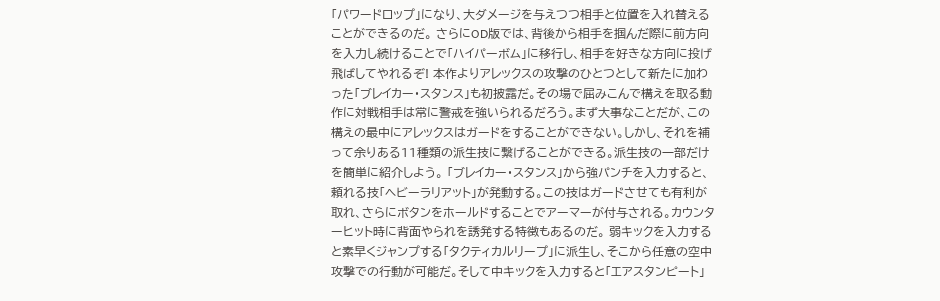「パワードロップ」になり、大ダメージを与えつつ相手と位置を入れ替えることができるのだ。 さらにOD版では、背後から相手を掴んだ際に前方向を入力し続けることで「ハイパーボム」に移行し、相手を好きな方向に投げ飛ばしてやれるぞ! 本作よりアレックスの攻撃のひとつとして新たに加わった「ブレイカー・スタンス」も初披露だ。その場で屈みこんで構えを取る動作に対戦相手は常に警戒を強いられるだろう。まず大事なことだが、この構えの最中にアレックスはガードをすることができない。しかし、それを補って余りある11種類の派生技に繋げることができる。派生技の一部だけを簡単に紹介しよう。 「ブレイカー・スタンス」から強パンチを入力すると、頼れる技「ヘビーラリアット」が発動する。この技はガードさせても有利が取れ、さらにボタンをホールドすることでアーマーが付与される。カウンターヒット時に背面やられを誘発する特徴もあるのだ。 弱キックを入力すると素早くジャンプする「タクティカルリープ」に派生し、そこから任意の空中攻撃での行動が可能だ。そして中キックを入力すると「エアスタンピート」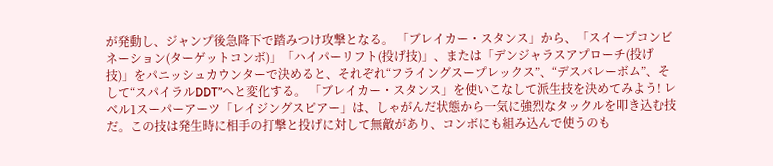が発動し、ジャンプ後急降下で踏みつけ攻撃となる。 「ブレイカー・スタンス」から、「スイープコンビネーション(ターゲットコンボ)」「ハイパーリフト(投げ技)」、または「デンジャラスアプローチ(投げ技)」をパニッシュカウンターで決めると、それぞれ“フライングスープレックス”、“デスバレーボム”、そして“スパイラルDDT”へと変化する。 「ブレイカー・スタンス」を使いこなして派生技を決めてみよう! レベル1スーパーアーツ「レイジングスピアー」は、しゃがんだ状態から一気に強烈なタックルを叩き込む技だ。この技は発生時に相手の打撃と投げに対して無敵があり、コンボにも組み込んで使うのも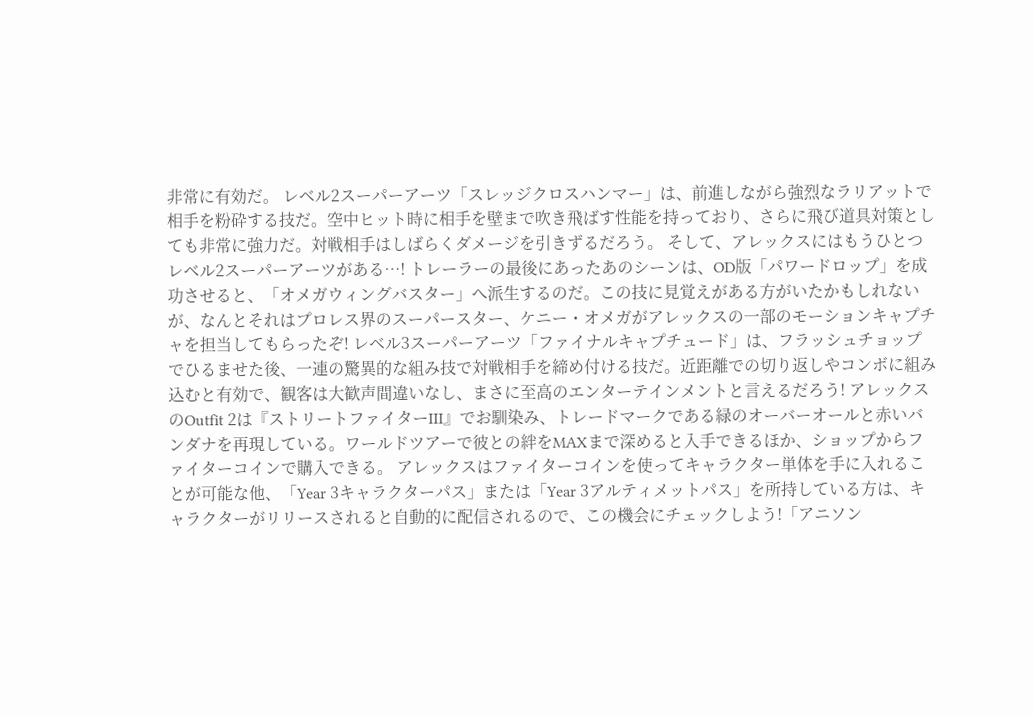非常に有効だ。 レベル2スーパーアーツ「スレッジクロスハンマー」は、前進しながら強烈なラリアットで相手を粉砕する技だ。空中ヒット時に相手を壁まで吹き飛ばす性能を持っており、さらに飛び道具対策としても非常に強力だ。対戦相手はしばらくダメージを引きずるだろう。 そして、アレックスにはもうひとつレベル2スーパーアーツがある…! トレーラーの最後にあったあのシーンは、OD版「パワードロップ」を成功させると、「オメガウィングバスター」へ派生するのだ。この技に見覚えがある方がいたかもしれないが、なんとそれはプロレス界のスーパースター、ケニー・オメガがアレックスの一部のモーションキャプチャを担当してもらったぞ! レベル3スーパーアーツ「ファイナルキャプチュード」は、フラッシュチョップでひるませた後、一連の驚異的な組み技で対戦相手を締め付ける技だ。近距離での切り返しやコンボに組み込むと有効で、観客は大歓声間違いなし、まさに至高のエンターテインメントと言えるだろう! アレックスのOutfit 2は『ストリートファイターIII』でお馴染み、トレードマークである緑のオーバーオールと赤いバンダナを再現している。ワールドツアーで彼との絆をMAXまで深めると入手できるほか、ショップからファイターコインで購入できる。 アレックスはファイターコインを使ってキャラクター単体を手に入れることが可能な他、「Year 3キャラクターパス」または「Year 3アルティメットパス」を所持している方は、キャラクターがリリースされると自動的に配信されるので、この機会にチェックしよう!「アニソン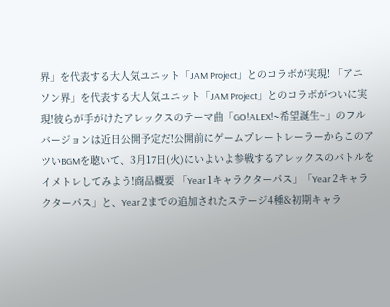界」を代表する大人気ユニット「JAM Project」とのコラボが実現! 「アニソン界」を代表する大人気ユニット「JAM Project」とのコラボがついに実現!彼らが手がけたアレックスのテーマ曲「GO!ALEX!~希望誕生~」のフルバージョンは近日公開予定だ!公開前にゲームプレートレーラーからこのアツいBGMを聴いて、3月17日(火)にいよいよ参戦するアレックスのバトルをイメトレしてみよう!商品概要 「Year 1キャラクターパス」「Year 2キャラクターパス」と、Year 2までの追加されたステージ4種&初期キャラ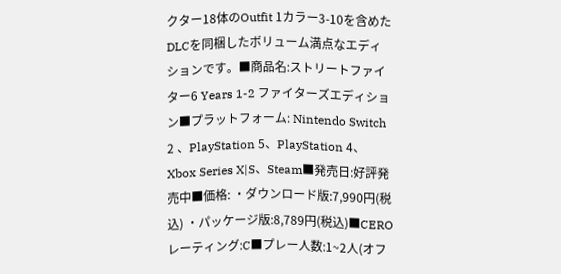クター18体のOutfit 1カラー3-10を含めたDLCを同梱したボリューム満点なエディションです。■商品名:ストリートファイター6 Years 1-2 ファイターズエディション■プラットフォーム: Nintendo Switch 2 、PlayStation 5、PlayStation 4、Xbox Series X|S、Steam■発売日:好評発売中■価格: ・ダウンロード版:7,990円(税込) ・パッケージ版:8,789円(税込)■CEROレーティング:C■プレー人数:1~2人(オフ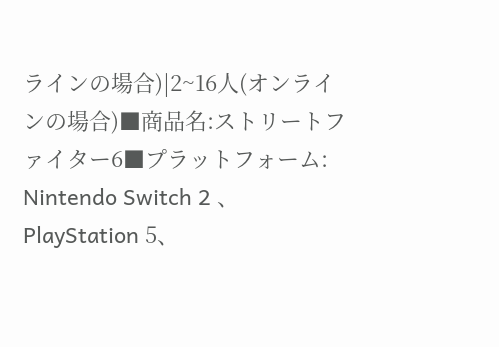ラインの場合)|2~16人(オンラインの場合)■商品名:ストリートファイター6■プラットフォーム: Nintendo Switch 2 、PlayStation 5、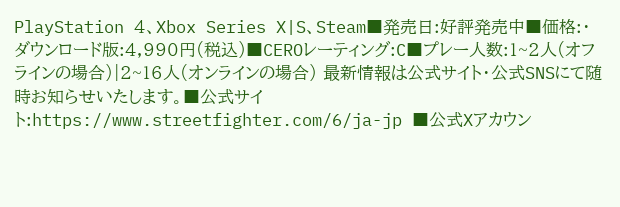PlayStation 4、Xbox Series X|S、Steam■発売日:好評発売中■価格:・ダウンロード版:4,990円(税込)■CEROレーティング:C■プレー人数:1~2人(オフラインの場合)|2~16人(オンラインの場合) 最新情報は公式サイト・公式SNSにて随時お知らせいたします。■公式サイト:https://www.streetfighter.com/6/ja-jp ■公式Xアカウン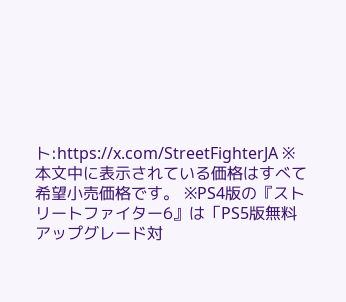ト:https://x.com/StreetFighterJA ※本文中に表示されている価格はすべて希望小売価格です。 ※PS4版の『ストリートファイター6』は「PS5版無料アップグレード対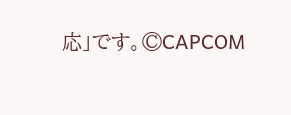応」です。©CAPCOM